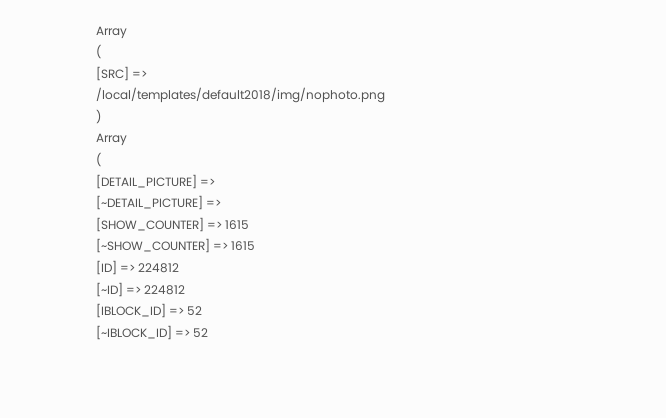Array
(
[SRC] => /local/templates/default2018/img/nophoto.png
)
Array
(
[DETAIL_PICTURE] =>
[~DETAIL_PICTURE] =>
[SHOW_COUNTER] => 1615
[~SHOW_COUNTER] => 1615
[ID] => 224812
[~ID] => 224812
[IBLOCK_ID] => 52
[~IBLOCK_ID] => 52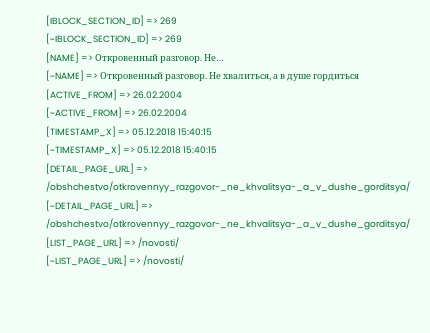[IBLOCK_SECTION_ID] => 269
[~IBLOCK_SECTION_ID] => 269
[NAME] => Откровенный разговор. Не…
[~NAME] => Откровенный разговор. Не хвалиться, а в душе гордиться
[ACTIVE_FROM] => 26.02.2004
[~ACTIVE_FROM] => 26.02.2004
[TIMESTAMP_X] => 05.12.2018 15:40:15
[~TIMESTAMP_X] => 05.12.2018 15:40:15
[DETAIL_PAGE_URL] => /obshchestvo/otkrovennyy_razgovor-_ne_khvalitsya-_a_v_dushe_gorditsya/
[~DETAIL_PAGE_URL] => /obshchestvo/otkrovennyy_razgovor-_ne_khvalitsya-_a_v_dushe_gorditsya/
[LIST_PAGE_URL] => /novosti/
[~LIST_PAGE_URL] => /novosti/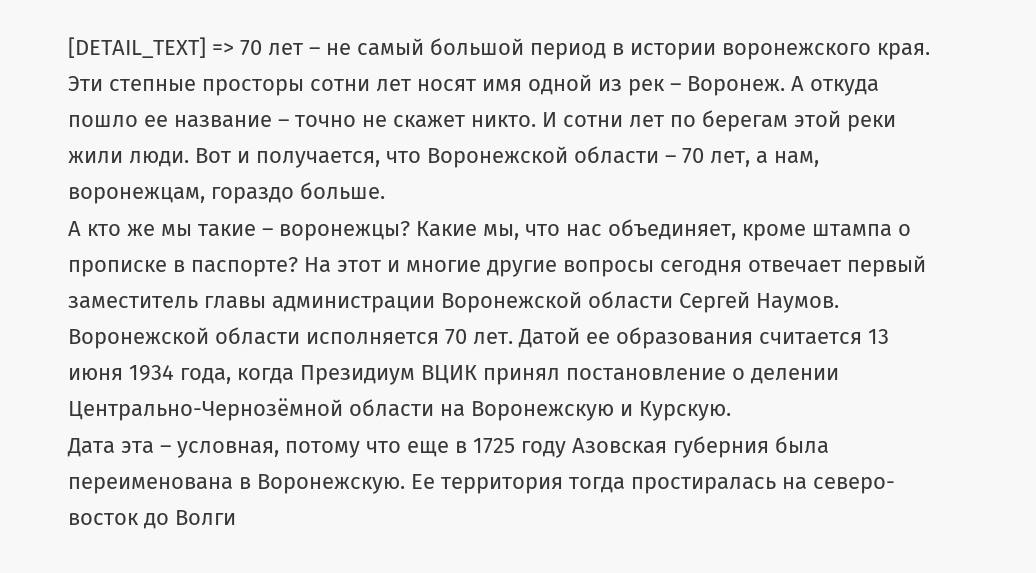[DETAIL_TEXT] => 70 лет – не самый большой период в истории воронежского края. Эти степные просторы сотни лет носят имя одной из рек – Воронеж. А откуда пошло ее название – точно не скажет никто. И сотни лет по берегам этой реки жили люди. Вот и получается, что Воронежской области – 70 лет, а нам, воронежцам, гораздо больше.
А кто же мы такие – воронежцы? Какие мы, что нас объединяет, кроме штампа о прописке в паспорте? На этот и многие другие вопросы сегодня отвечает первый заместитель главы администрации Воронежской области Сергей Наумов.
Воронежской области исполняется 70 лет. Датой ее образования считается 13 июня 1934 года, когда Президиум ВЦИК принял постановление о делении Центрально-Чернозёмной области на Воронежскую и Курскую.
Дата эта – условная, потому что еще в 1725 году Азовская губерния была переименована в Воронежскую. Ее территория тогда простиралась на северо-восток до Волги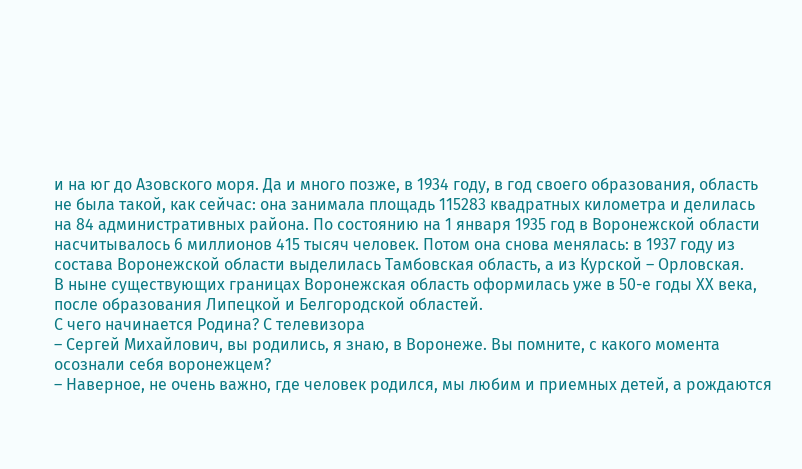и на юг до Азовского моря. Да и много позже, в 1934 году, в год своего образования, область не была такой, как сейчас: она занимала площадь 115283 квадратных километра и делилась на 84 административных района. По состоянию на 1 января 1935 год в Воронежской области насчитывалось 6 миллионов 415 тысяч человек. Потом она снова менялась: в 1937 году из состава Воронежской области выделилась Тамбовская область, а из Курской – Орловская.
В ныне существующих границах Воронежская область оформилась уже в 50-е годы ХХ века, после образования Липецкой и Белгородской областей.
С чего начинается Родина? С телевизора
– Сергей Михайлович, вы родились, я знаю, в Воронеже. Вы помните, с какого момента осознали себя воронежцем?
– Наверное, не очень важно, где человек родился, мы любим и приемных детей, а рождаются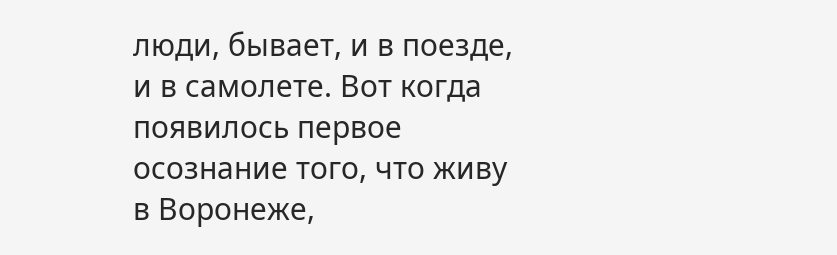люди, бывает, и в поезде, и в самолете. Вот когда появилось первое осознание того, что живу в Воронеже,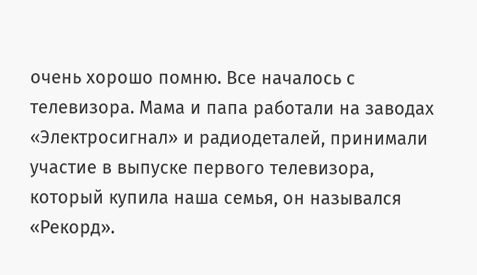очень хорошо помню. Все началось с телевизора. Мама и папа работали на заводах «Электросигнал» и радиодеталей, принимали участие в выпуске первого телевизора, который купила наша семья, он назывался «Рекорд».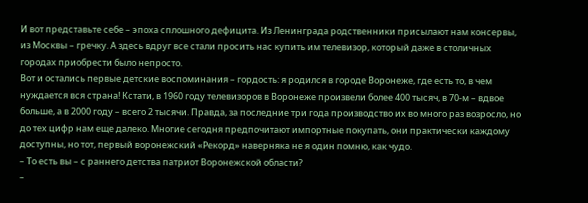И вот представьте себе – эпоха сплошного дефицита. Из Ленинграда родственники присылают нам консервы, из Москвы – гречку. А здесь вдруг все стали просить нас купить им телевизор, который даже в столичных городах приобрести было непросто.
Вот и остались первые детские воспоминания – гордость: я родился в городе Воронеже, где есть то, в чем нуждается вся страна! Кстати, в 1960 году телевизоров в Воронеже произвели более 400 тысяч, в 70-м – вдвое больше, а в 2000 году – всего 2 тысячи. Правда, за последние три года производство их во много раз возросло, но до тех цифр нам еще далеко. Многие сегодня предпочитают импортные покупать, они практически каждому доступны, но тот, первый воронежский «Рекорд» наверняка не я один помню, как чудо.
– То есть вы – с раннего детства патриот Воронежской области?
–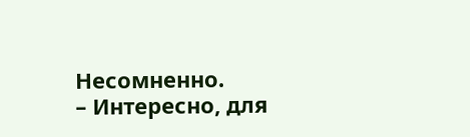Несомненно.
– Интересно, для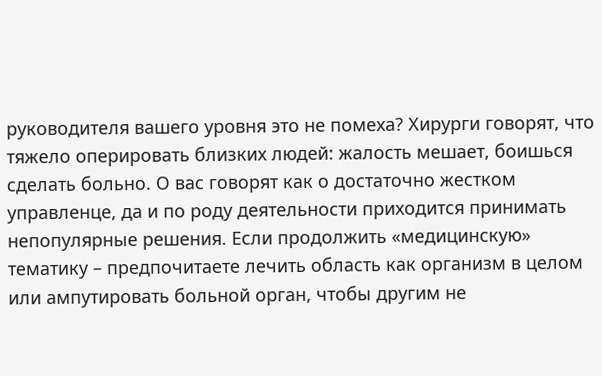руководителя вашего уровня это не помеха? Хирурги говорят, что тяжело оперировать близких людей: жалость мешает, боишься сделать больно. О вас говорят как о достаточно жестком управленце, да и по роду деятельности приходится принимать непопулярные решения. Если продолжить «медицинскую» тематику – предпочитаете лечить область как организм в целом или ампутировать больной орган, чтобы другим не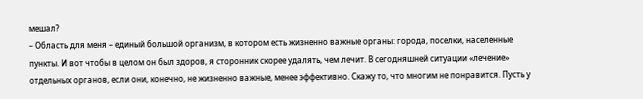мешал?
– Область для меня – единый большой организм, в котором есть жизненно важные органы: города, поселки, населенные пункты. И вот чтобы в целом он был здоров, я сторонник скорее удалять, чем лечит. В сегодняшней ситуации «лечение» отдельных органов, если они, конечно, не жизненно важные, менее эффективно. Скажу то, что многим не понравится. Пусть у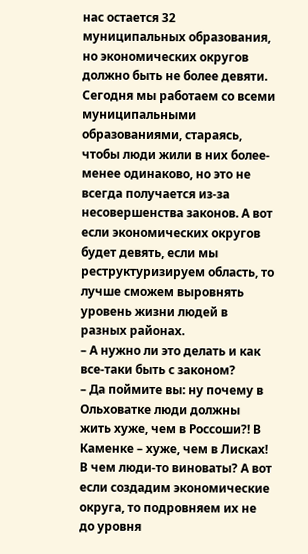нас остается 32 муниципальных образования, но экономических округов должно быть не более девяти. Сегодня мы работаем со всеми муниципальными образованиями, стараясь, чтобы люди жили в них более-менее одинаково, но это не всегда получается из-за несовершенства законов. А вот если экономических округов будет девять, если мы реструктуризируем область, то лучше сможем выровнять уровень жизни людей в разных районах.
– А нужно ли это делать и как все-таки быть с законом?
– Да поймите вы: ну почему в Ольховатке люди должны жить хуже, чем в Россоши?! В Каменке – хуже, чем в Лисках! В чем люди-то виноваты? А вот если создадим экономические округа, то подровняем их не до уровня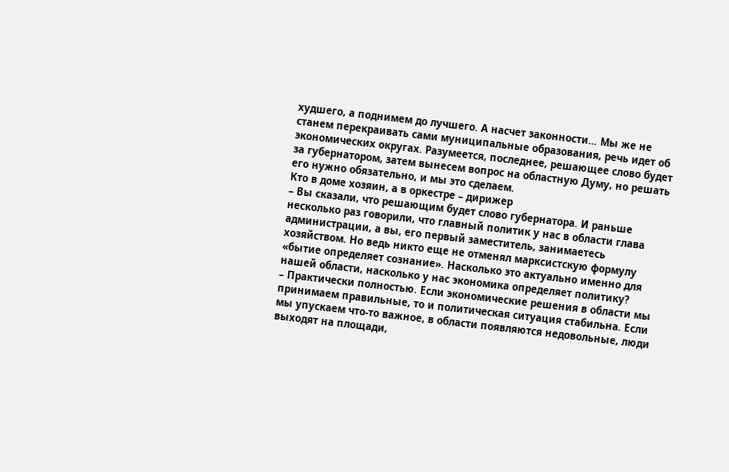худшего, а поднимем до лучшего. А насчет законности… Мы же не станем перекраивать сами муниципальные образования, речь идет об экономических округах. Разумеется, последнее, решающее слово будет за губернатором, затем вынесем вопрос на областную Думу, но решать его нужно обязательно, и мы это сделаем.
Кто в доме хозяин, а в оркестре – дирижер
– Вы сказали, что решающим будет слово губернатора. И раньше несколько раз говорили, что главный политик у нас в области глава администрации, а вы, его первый заместитель, занимаетесь хозяйством. Но ведь никто еще не отменял марксистскую формулу «бытие определяет сознание». Насколько это актуально именно для нашей области, насколько у нас экономика определяет политику?
– Практически полностью. Если экономические решения в области мы принимаем правильные, то и политическая ситуация стабильна. Если мы упускаем что-то важное, в области появляются недовольные, люди выходят на площади,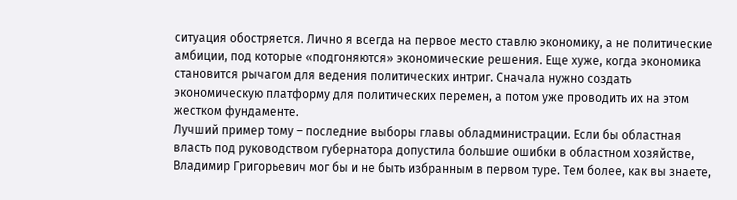ситуация обостряется. Лично я всегда на первое место ставлю экономику, а не политические амбиции, под которые «подгоняются» экономические решения. Еще хуже, когда экономика становится рычагом для ведения политических интриг. Сначала нужно создать экономическую платформу для политических перемен, а потом уже проводить их на этом жестком фундаменте.
Лучший пример тому – последние выборы главы обладминистрации. Если бы областная власть под руководством губернатора допустила большие ошибки в областном хозяйстве, Владимир Григорьевич мог бы и не быть избранным в первом туре. Тем более, как вы знаете,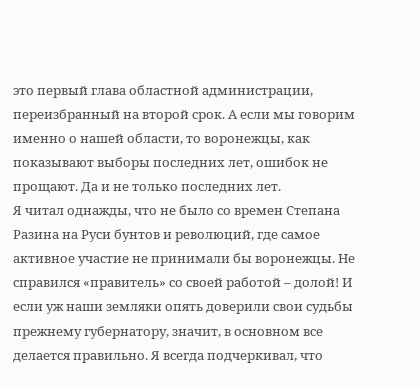это первый глава областной администрации, переизбранный на второй срок. А если мы говорим именно о нашей области, то воронежцы, как показывают выборы последних лет, ошибок не прощают. Да и не только последних лет.
Я читал однажды, что не было со времен Степана Разина на Руси бунтов и революций, где самое активное участие не принимали бы воронежцы. Не справился «правитель» со своей работой – долой! И если уж наши земляки опять доверили свои судьбы прежнему губернатору, значит, в основном все делается правильно. Я всегда подчеркивал, что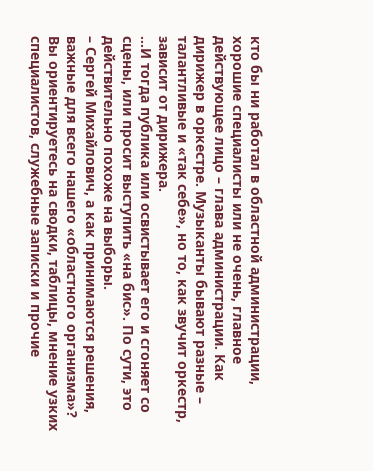кто бы ни работал в областной администрации, хорошие специалисты или не очень, главное действующее лицо – глава администрации. Как дирижер в оркестре. Музыканты бывают разные – талантливые и «так себе», но то, как звучит оркестр, зависит от дирижера.
…И тогда публика или освистывает его и сгоняет со сцены, или просит выступить «на бис». По сути, это действительно похоже на выборы.
– Сергей Михайлович, а как принимаются решения, важные для всего нашего «областного организма»? Вы ориентируетесь на сводки, таблицы, мнение узких специалистов, служебные записки и прочие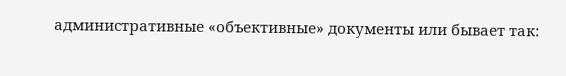административные «объективные» документы или бывает так: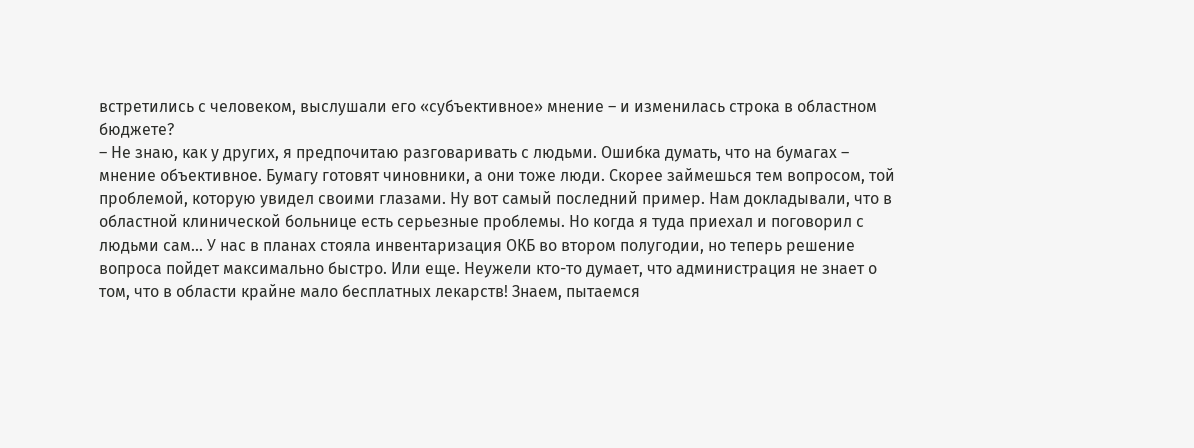встретились с человеком, выслушали его «субъективное» мнение – и изменилась строка в областном бюджете?
– Не знаю, как у других, я предпочитаю разговаривать с людьми. Ошибка думать, что на бумагах – мнение объективное. Бумагу готовят чиновники, а они тоже люди. Скорее займешься тем вопросом, той проблемой, которую увидел своими глазами. Ну вот самый последний пример. Нам докладывали, что в областной клинической больнице есть серьезные проблемы. Но когда я туда приехал и поговорил с людьми сам... У нас в планах стояла инвентаризация ОКБ во втором полугодии, но теперь решение вопроса пойдет максимально быстро. Или еще. Неужели кто-то думает, что администрация не знает о том, что в области крайне мало бесплатных лекарств! Знаем, пытаемся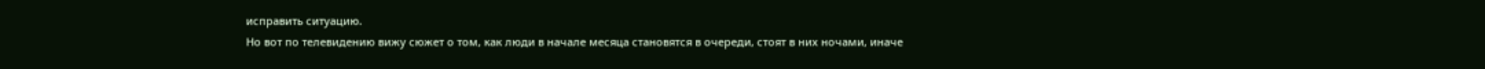исправить ситуацию.
Но вот по телевидению вижу сюжет о том, как люди в начале месяца становятся в очереди, стоят в них ночами, иначе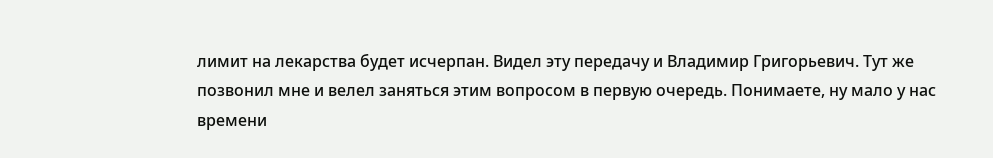лимит на лекарства будет исчерпан. Видел эту передачу и Владимир Григорьевич. Тут же позвонил мне и велел заняться этим вопросом в первую очередь. Понимаете, ну мало у нас времени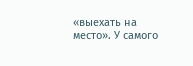«выехать на место». У самого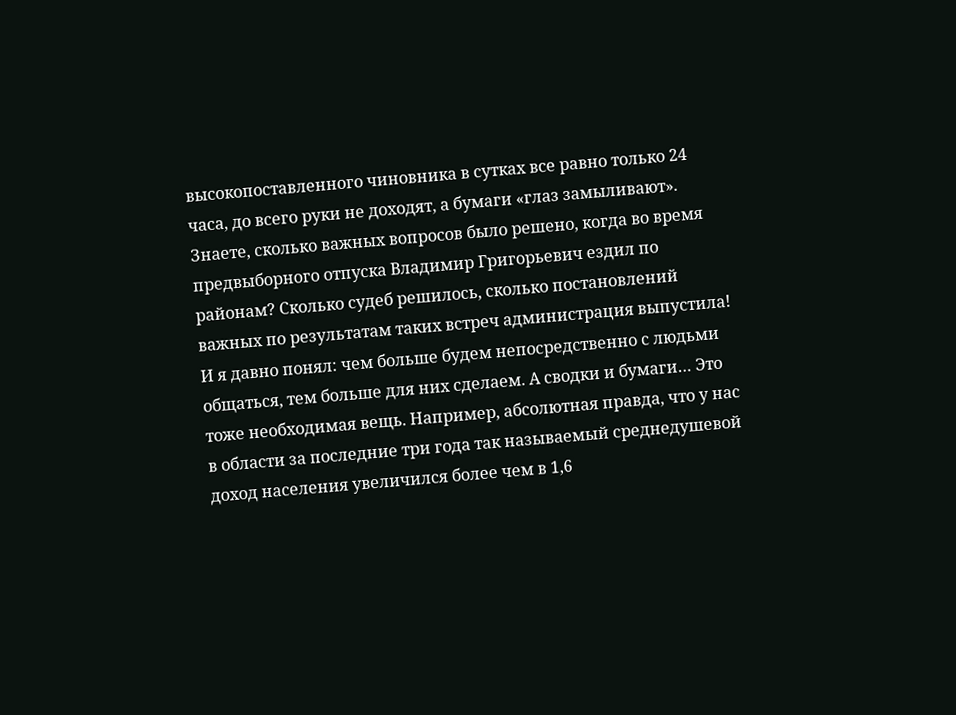высокопоставленного чиновника в сутках все равно только 24 часа, до всего руки не доходят, а бумаги «глаз замыливают». Знаете, сколько важных вопросов было решено, когда во время предвыборного отпуска Владимир Григорьевич ездил по районам? Сколько судеб решилось, сколько постановлений важных по результатам таких встреч администрация выпустила!
И я давно понял: чем больше будем непосредственно с людьми общаться, тем больше для них сделаем. А сводки и бумаги… Это тоже необходимая вещь. Например, абсолютная правда, что у нас в области за последние три года так называемый среднедушевой доход населения увеличился более чем в 1,6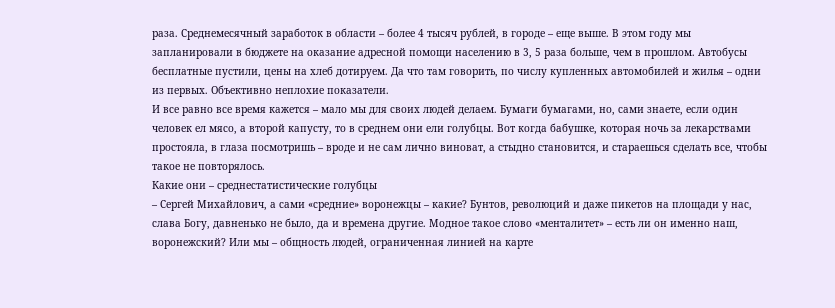раза. Среднемесячный заработок в области – более 4 тысяч рублей, в городе – еще выше. В этом году мы запланировали в бюджете на оказание адресной помощи населению в 3, 5 раза больше, чем в прошлом. Автобусы бесплатные пустили, цены на хлеб дотируем. Да что там говорить, по числу купленных автомобилей и жилья – одни из первых. Объективно неплохие показатели.
И все равно все время кажется – мало мы для своих людей делаем. Бумаги бумагами, но, сами знаете, если один человек ел мясо, а второй капусту, то в среднем они ели голубцы. Вот когда бабушке, которая ночь за лекарствами простояла, в глаза посмотришь – вроде и не сам лично виноват, а стыдно становится, и стараешься сделать все, чтобы такое не повторялось.
Какие они – среднестатистические голубцы
– Сергей Михайлович, а сами «средние» воронежцы – какие? Бунтов, революций и даже пикетов на площади у нас, слава Богу, давненько не было, да и времена другие. Модное такое слово «менталитет» – есть ли он именно наш, воронежский? Или мы – общность людей, ограниченная линией на карте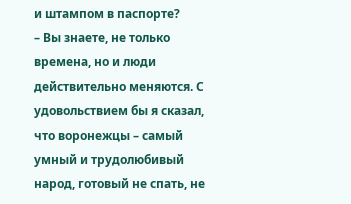и штампом в паспорте?
– Вы знаете, не только времена, но и люди действительно меняются. С удовольствием бы я сказал, что воронежцы – самый умный и трудолюбивый народ, готовый не спать, не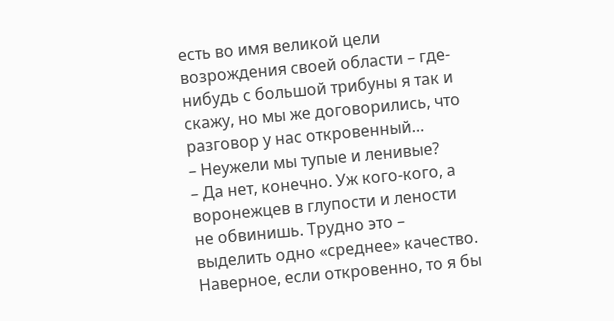есть во имя великой цели возрождения своей области – где-нибудь с большой трибуны я так и скажу, но мы же договорились, что разговор у нас откровенный…
– Неужели мы тупые и ленивые?
– Да нет, конечно. Уж кого-кого, а воронежцев в глупости и лености не обвинишь. Трудно это – выделить одно «среднее» качество. Наверное, если откровенно, то я бы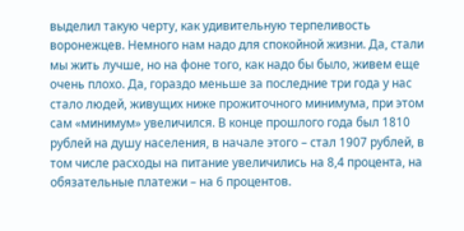выделил такую черту, как удивительную терпеливость воронежцев. Немного нам надо для спокойной жизни. Да, стали мы жить лучше, но на фоне того, как надо бы было, живем еще очень плохо. Да, гораздо меньше за последние три года у нас стало людей, живущих ниже прожиточного минимума, при этом сам «минимум» увеличился. В конце прошлого года был 1810 рублей на душу населения, в начале этого – стал 1907 рублей, в том числе расходы на питание увеличились на 8,4 процента, на обязательные платежи – на 6 процентов.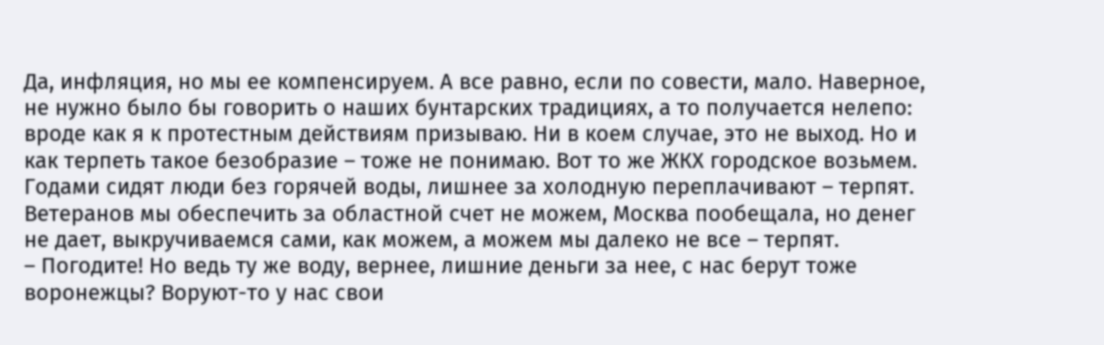Да, инфляция, но мы ее компенсируем. А все равно, если по совести, мало. Наверное, не нужно было бы говорить о наших бунтарских традициях, а то получается нелепо: вроде как я к протестным действиям призываю. Ни в коем случае, это не выход. Но и как терпеть такое безобразие – тоже не понимаю. Вот то же ЖКХ городское возьмем. Годами сидят люди без горячей воды, лишнее за холодную переплачивают – терпят. Ветеранов мы обеспечить за областной счет не можем, Москва пообещала, но денег не дает, выкручиваемся сами, как можем, а можем мы далеко не все – терпят.
– Погодите! Но ведь ту же воду, вернее, лишние деньги за нее, с нас берут тоже воронежцы? Воруют-то у нас свои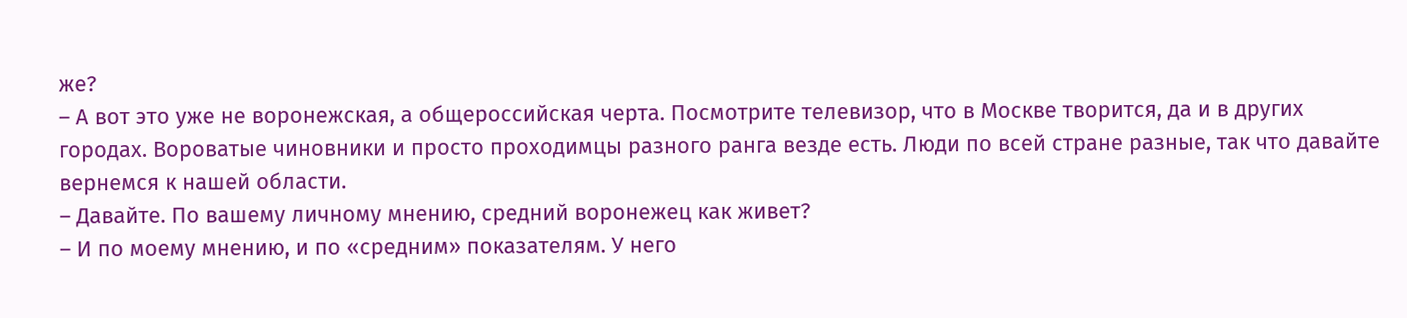же?
– А вот это уже не воронежская, а общероссийская черта. Посмотрите телевизор, что в Москве творится, да и в других городах. Вороватые чиновники и просто проходимцы разного ранга везде есть. Люди по всей стране разные, так что давайте вернемся к нашей области.
– Давайте. По вашему личному мнению, средний воронежец как живет?
– И по моему мнению, и по «средним» показателям. У него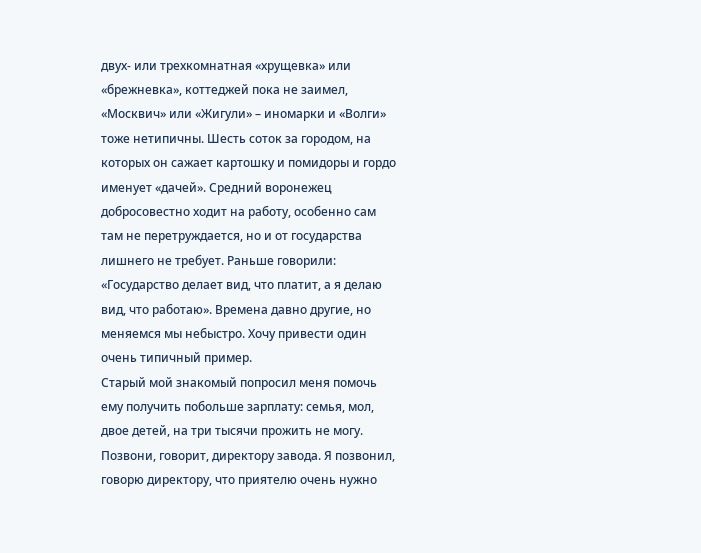двух- или трехкомнатная «хрущевка» или «брежневка», коттеджей пока не заимел, «Москвич» или «Жигули» – иномарки и «Волги» тоже нетипичны. Шесть соток за городом, на которых он сажает картошку и помидоры и гордо именует «дачей». Средний воронежец добросовестно ходит на работу, особенно сам там не перетруждается, но и от государства лишнего не требует. Раньше говорили: «Государство делает вид, что платит, а я делаю вид, что работаю». Времена давно другие, но меняемся мы небыстро. Хочу привести один очень типичный пример.
Старый мой знакомый попросил меня помочь ему получить побольше зарплату: семья, мол, двое детей, на три тысячи прожить не могу. Позвони, говорит, директору завода. Я позвонил, говорю директору, что приятелю очень нужно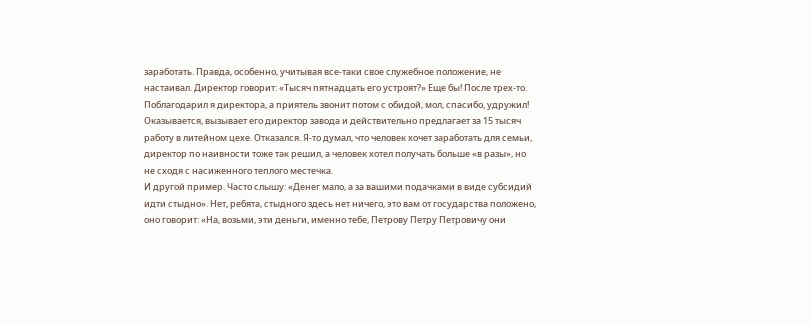заработать. Правда, особенно, учитывая все-таки свое служебное положение, не настаивал. Директор говорит: «Тысяч пятнадцать его устроят?» Еще бы! После трех-то. Поблагодарил я директора, а приятель звонит потом с обидой, мол, спасибо, удружил!
Оказывается, вызывает его директор завода и действительно предлагает за 15 тысяч работу в литейном цехе. Отказался. Я-то думал, что человек хочет заработать для семьи, директор по наивности тоже так решил, а человек хотел получать больше «в разы», но не сходя с насиженного теплого местечка.
И другой пример. Часто слышу: «Денег мало, а за вашими подачками в виде субсидий идти стыдно». Нет, ребята, стыдного здесь нет ничего, это вам от государства положено, оно говорит: «На, возьми, эти деньги, именно тебе, Петрову Петру Петровичу они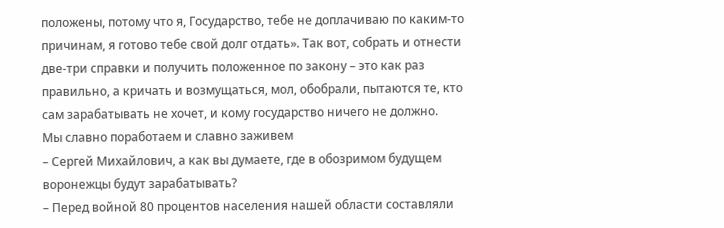положены, потому что я, Государство, тебе не доплачиваю по каким-то причинам, я готово тебе свой долг отдать». Так вот, собрать и отнести две-три справки и получить положенное по закону – это как раз правильно, а кричать и возмущаться, мол, обобрали, пытаются те, кто сам зарабатывать не хочет, и кому государство ничего не должно.
Мы славно поработаем и славно заживем
– Сергей Михайлович, а как вы думаете, где в обозримом будущем воронежцы будут зарабатывать?
– Перед войной 80 процентов населения нашей области составляли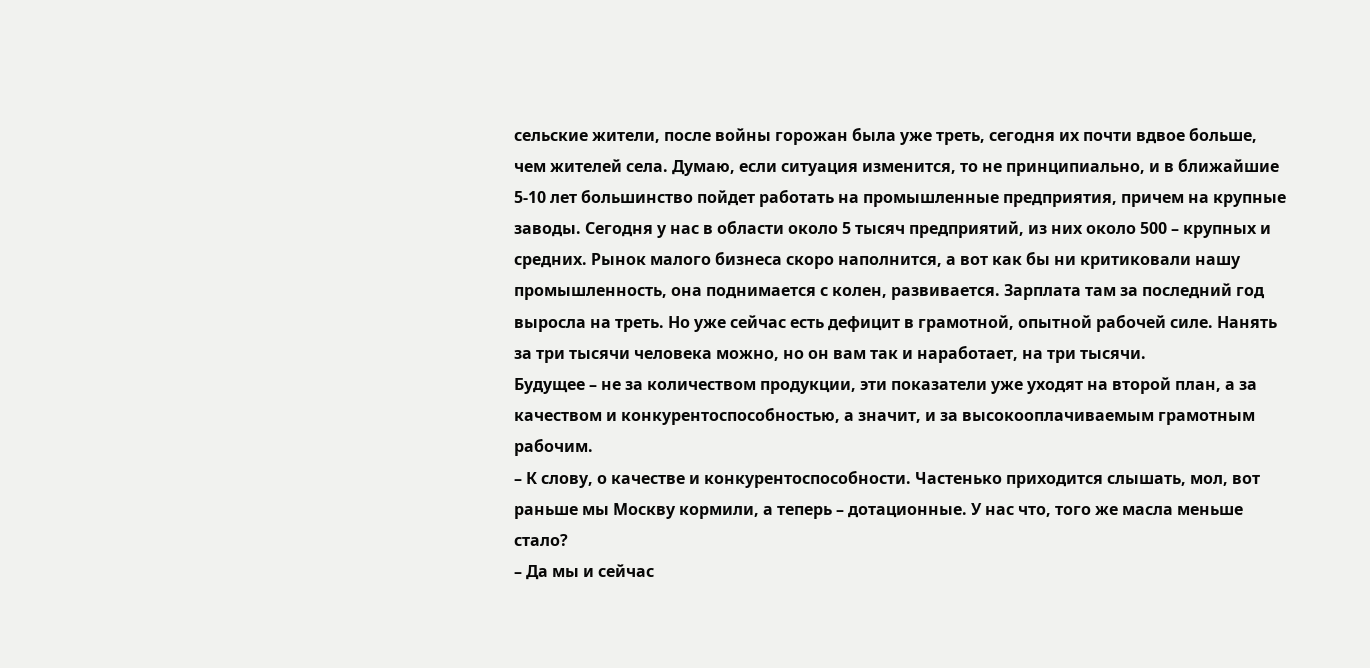сельские жители, после войны горожан была уже треть, сегодня их почти вдвое больше, чем жителей села. Думаю, если ситуация изменится, то не принципиально, и в ближайшие 5-10 лет большинство пойдет работать на промышленные предприятия, причем на крупные заводы. Сегодня у нас в области около 5 тысяч предприятий, из них около 500 – крупных и средних. Рынок малого бизнеса скоро наполнится, а вот как бы ни критиковали нашу промышленность, она поднимается с колен, развивается. Зарплата там за последний год выросла на треть. Но уже сейчас есть дефицит в грамотной, опытной рабочей силе. Нанять за три тысячи человека можно, но он вам так и наработает, на три тысячи.
Будущее – не за количеством продукции, эти показатели уже уходят на второй план, а за качеством и конкурентоспособностью, а значит, и за высокооплачиваемым грамотным рабочим.
– К слову, о качестве и конкурентоспособности. Частенько приходится слышать, мол, вот раньше мы Москву кормили, а теперь – дотационные. У нас что, того же масла меньше стало?
– Да мы и сейчас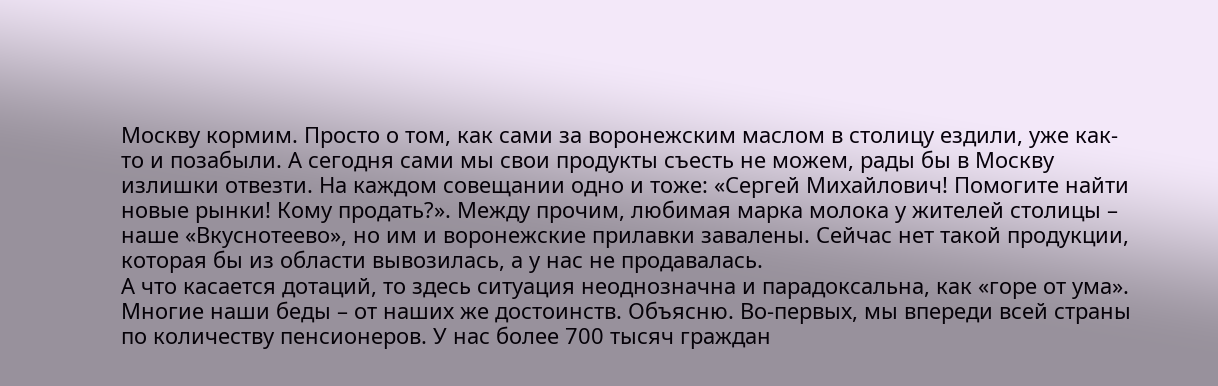Москву кормим. Просто о том, как сами за воронежским маслом в столицу ездили, уже как-то и позабыли. А сегодня сами мы свои продукты съесть не можем, рады бы в Москву излишки отвезти. На каждом совещании одно и тоже: «Сергей Михайлович! Помогите найти новые рынки! Кому продать?». Между прочим, любимая марка молока у жителей столицы – наше «Вкуснотеево», но им и воронежские прилавки завалены. Сейчас нет такой продукции, которая бы из области вывозилась, а у нас не продавалась.
А что касается дотаций, то здесь ситуация неоднозначна и парадоксальна, как «горе от ума». Многие наши беды – от наших же достоинств. Объясню. Во-первых, мы впереди всей страны по количеству пенсионеров. У нас более 700 тысяч граждан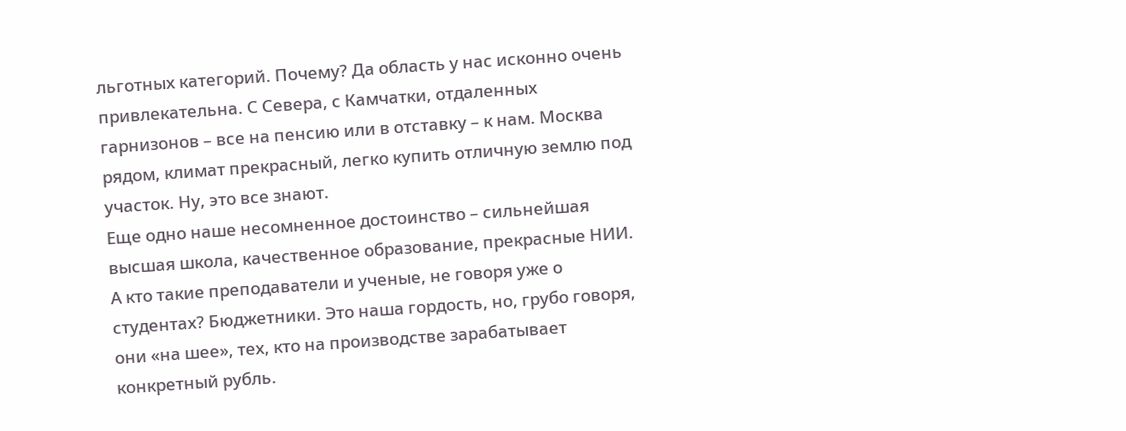льготных категорий. Почему? Да область у нас исконно очень привлекательна. С Севера, с Камчатки, отдаленных гарнизонов – все на пенсию или в отставку – к нам. Москва рядом, климат прекрасный, легко купить отличную землю под участок. Ну, это все знают.
Еще одно наше несомненное достоинство – сильнейшая высшая школа, качественное образование, прекрасные НИИ. А кто такие преподаватели и ученые, не говоря уже о студентах? Бюджетники. Это наша гордость, но, грубо говоря, они «на шее», тех, кто на производстве зарабатывает конкретный рубль.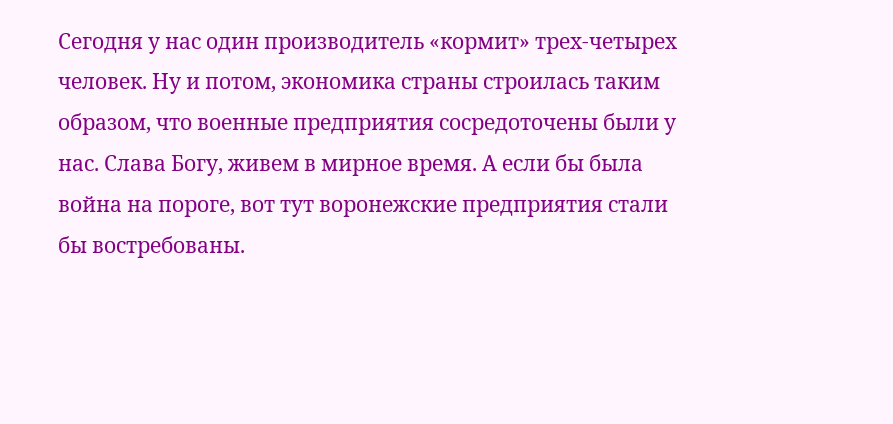Сегодня у нас один производитель «кормит» трех-четырех человек. Ну и потом, экономика страны строилась таким образом, что военные предприятия сосредоточены были у нас. Слава Богу, живем в мирное время. А если бы была война на пороге, вот тут воронежские предприятия стали бы востребованы.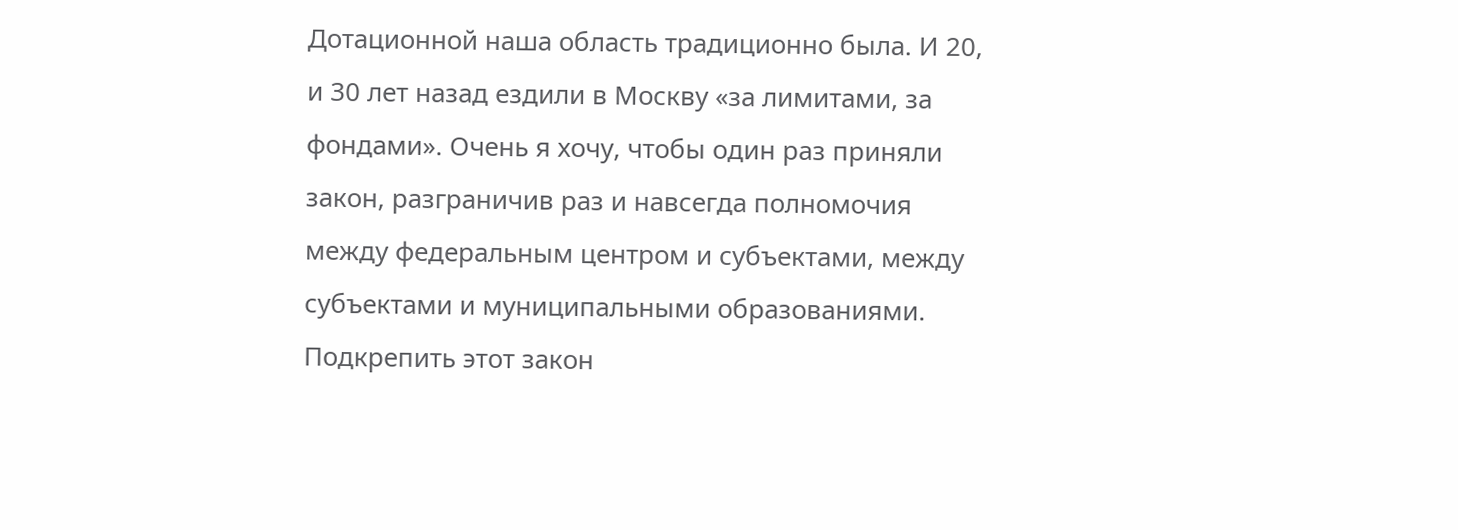Дотационной наша область традиционно была. И 20, и 30 лет назад ездили в Москву «за лимитами, за фондами». Очень я хочу, чтобы один раз приняли закон, разграничив раз и навсегда полномочия между федеральным центром и субъектами, между субъектами и муниципальными образованиями. Подкрепить этот закон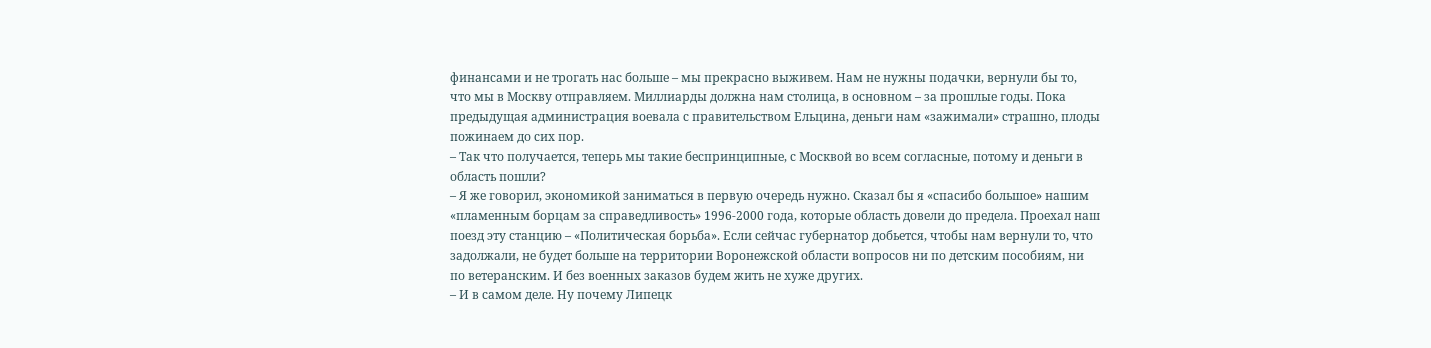финансами и не трогать нас больше – мы прекрасно выживем. Нам не нужны подачки, вернули бы то, что мы в Москву отправляем. Миллиарды должна нам столица, в основном – за прошлые годы. Пока предыдущая администрация воевала с правительством Ельцина, деньги нам «зажимали» страшно, плоды пожинаем до сих пор.
– Так что получается, теперь мы такие беспринципные, с Москвой во всем согласные, потому и деньги в область пошли?
– Я же говорил, экономикой заниматься в первую очередь нужно. Сказал бы я «спасибо большое» нашим «пламенным борцам за справедливость» 1996-2000 года, которые область довели до предела. Проехал наш поезд эту станцию – «Политическая борьба». Если сейчас губернатор добьется, чтобы нам вернули то, что задолжали, не будет больше на территории Воронежской области вопросов ни по детским пособиям, ни по ветеранским. И без военных заказов будем жить не хуже других.
– И в самом деле. Ну почему Липецк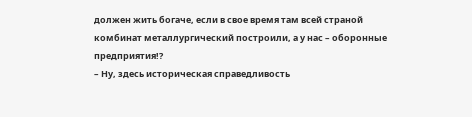должен жить богаче, если в свое время там всей страной комбинат металлургический построили, а у нас – оборонные предприятия!?
– Ну, здесь историческая справедливость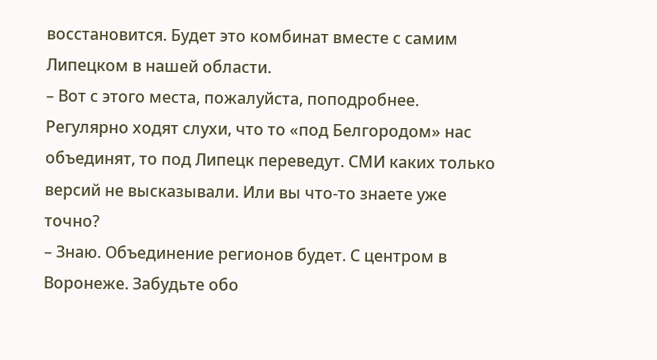восстановится. Будет это комбинат вместе с самим Липецком в нашей области.
– Вот с этого места, пожалуйста, поподробнее. Регулярно ходят слухи, что то «под Белгородом» нас объединят, то под Липецк переведут. СМИ каких только версий не высказывали. Или вы что-то знаете уже точно?
– Знаю. Объединение регионов будет. С центром в Воронеже. Забудьте обо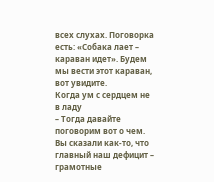всех слухах. Поговорка есть: «Собака лает – караван идет». Будем мы вести этот караван, вот увидите.
Когда ум с сердцем не в ладу
– Тогда давайте поговорим вот о чем. Вы сказали как-то, что главный наш дефицит – грамотные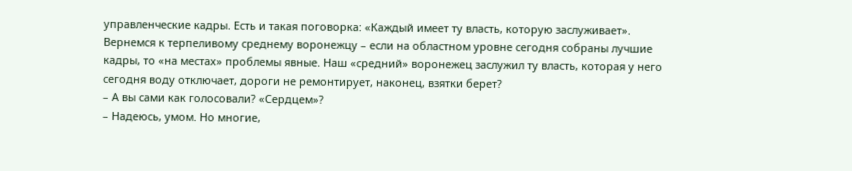управленческие кадры. Есть и такая поговорка: «Каждый имеет ту власть, которую заслуживает». Вернемся к терпеливому среднему воронежцу – если на областном уровне сегодня собраны лучшие кадры, то «на местах» проблемы явные. Наш «средний» воронежец заслужил ту власть, которая у него сегодня воду отключает, дороги не ремонтирует, наконец, взятки берет?
– А вы сами как голосовали? «Сердцем»?
– Надеюсь, умом. Но многие,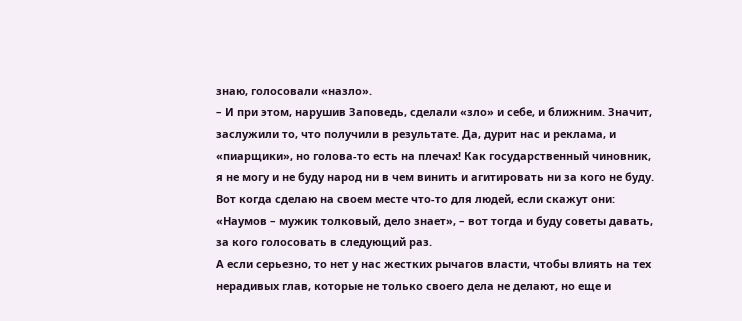знаю, голосовали «назло».
– И при этом, нарушив Заповедь, сделали «зло» и себе, и ближним. Значит, заслужили то, что получили в результате. Да, дурит нас и реклама, и «пиарщики», но голова-то есть на плечах! Как государственный чиновник, я не могу и не буду народ ни в чем винить и агитировать ни за кого не буду. Вот когда сделаю на своем месте что-то для людей, если скажут они: «Наумов – мужик толковый, дело знает», – вот тогда и буду советы давать, за кого голосовать в следующий раз.
А если серьезно, то нет у нас жестких рычагов власти, чтобы влиять на тех нерадивых глав, которые не только своего дела не делают, но еще и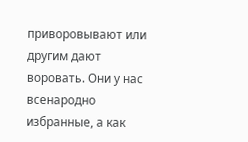приворовывают или другим дают воровать. Они у нас всенародно избранные, а как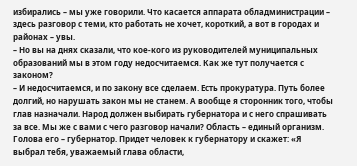избирались – мы уже говорили. Что касается аппарата обладминистрации – здесь разговор с теми, кто работать не хочет, короткий, а вот в городах и районах – увы.
– Но вы на днях сказали, что кое-кого из руководителей муниципальных образований мы в этом году недосчитаемся. Как же тут получается с законом?
– И недосчитаемся, и по закону все сделаем. Есть прокуратура. Путь более долгий, но нарушать закон мы не станем. А вообще я сторонник того, чтобы глав назначали. Народ должен выбирать губернатора и с него спрашивать за все. Мы же с вами с чего разговор начали? Область – единый организм. Голова его – губернатор. Придет человек к губернатору и скажет: «Я выбрал тебя, уважаемый глава области,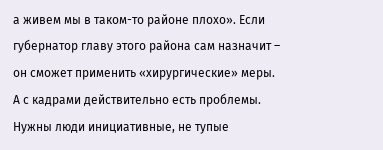а живем мы в таком-то районе плохо». Если губернатор главу этого района сам назначит – он сможет применить «хирургические» меры.
А с кадрами действительно есть проблемы. Нужны люди инициативные, не тупые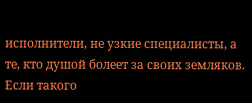исполнители, не узкие специалисты, а те, кто душой болеет за своих земляков. Если такого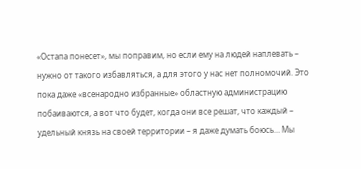«Остапа понесет», мы поправим, но если ему на людей наплевать – нужно от такого избавляться, а для этого у нас нет полномочий. Это пока даже «всенародно избранные» областную администрацию побаиваются, а вот что будет, когда они все решат, что каждый – удельный князь на своей территории – я даже думать боюсь… Мы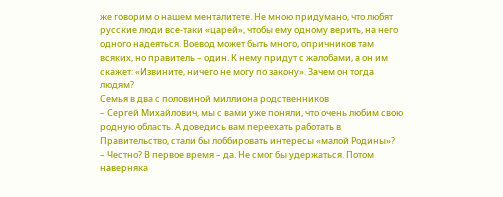же говорим о нашем менталитете. Не мною придумано, что любят русские люди все-таки «царей», чтобы ему одному верить, на него одного надеяться. Воевод может быть много, опричников там всяких, но правитель – один. К нему придут с жалобами, а он им скажет: «Извините, ничего не могу по закону». Зачем он тогда людям?
Семья в два с половиной миллиона родственников
– Сергей Михайлович, мы с вами уже поняли, что очень любим свою родную область. А доведись вам переехать работать в Правительство, стали бы лоббировать интересы «малой Родины»?
– Честно? В первое время – да. Не смог бы удержаться. Потом наверняка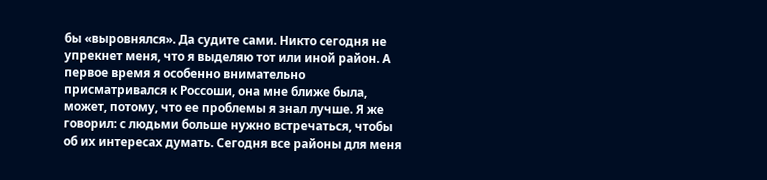бы «выровнялся». Да судите сами. Никто сегодня не упрекнет меня, что я выделяю тот или иной район. А первое время я особенно внимательно присматривался к Россоши, она мне ближе была, может, потому, что ее проблемы я знал лучше. Я же говорил: с людьми больше нужно встречаться, чтобы об их интересах думать. Сегодня все районы для меня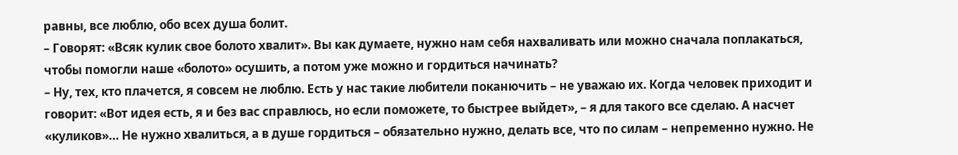равны, все люблю, обо всех душа болит.
– Говорят: «Всяк кулик свое болото хвалит». Вы как думаете, нужно нам себя нахваливать или можно сначала поплакаться, чтобы помогли наше «болото» осушить, а потом уже можно и гордиться начинать?
– Ну, тех, кто плачется, я совсем не люблю. Есть у нас такие любители поканючить – не уважаю их. Когда человек приходит и говорит: «Вот идея есть, я и без вас справлюсь, но если поможете, то быстрее выйдет», – я для такого все сделаю. А насчет «куликов»… Не нужно хвалиться, а в душе гордиться – обязательно нужно, делать все, что по силам – непременно нужно. Не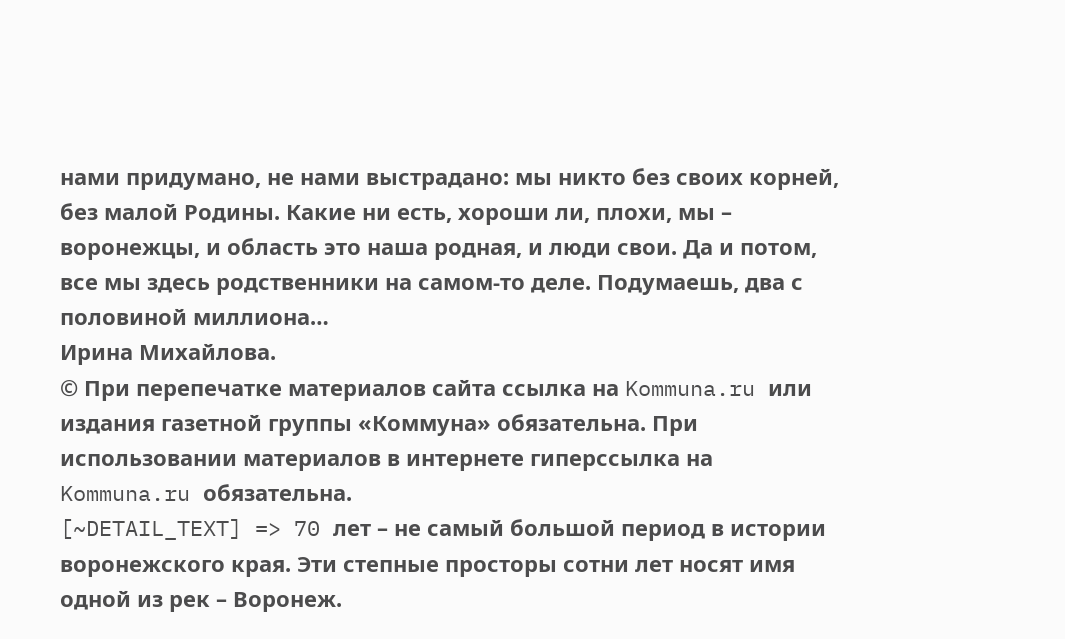нами придумано, не нами выстрадано: мы никто без своих корней, без малой Родины. Какие ни есть, хороши ли, плохи, мы – воронежцы, и область это наша родная, и люди свои. Да и потом, все мы здесь родственники на самом-то деле. Подумаешь, два с половиной миллиона…
Ирина Михайлова.
© При перепечатке материалов сайта ссылка на Kommuna.ru или издания газетной группы «Коммуна» обязательна. При использовании материалов в интернете гиперссылка на Kommuna.ru обязательна.
[~DETAIL_TEXT] => 70 лет – не самый большой период в истории воронежского края. Эти степные просторы сотни лет носят имя одной из рек – Воронеж.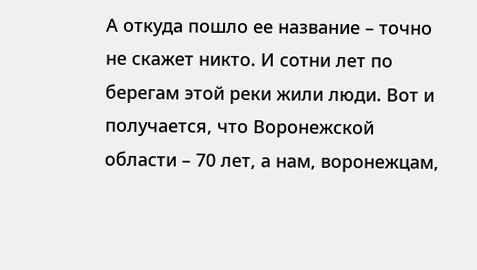А откуда пошло ее название – точно не скажет никто. И сотни лет по берегам этой реки жили люди. Вот и получается, что Воронежской области – 70 лет, а нам, воронежцам,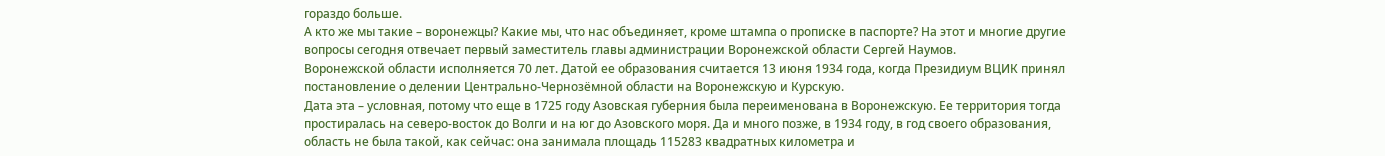гораздо больше.
А кто же мы такие – воронежцы? Какие мы, что нас объединяет, кроме штампа о прописке в паспорте? На этот и многие другие вопросы сегодня отвечает первый заместитель главы администрации Воронежской области Сергей Наумов.
Воронежской области исполняется 70 лет. Датой ее образования считается 13 июня 1934 года, когда Президиум ВЦИК принял постановление о делении Центрально-Чернозёмной области на Воронежскую и Курскую.
Дата эта – условная, потому что еще в 1725 году Азовская губерния была переименована в Воронежскую. Ее территория тогда простиралась на северо-восток до Волги и на юг до Азовского моря. Да и много позже, в 1934 году, в год своего образования, область не была такой, как сейчас: она занимала площадь 115283 квадратных километра и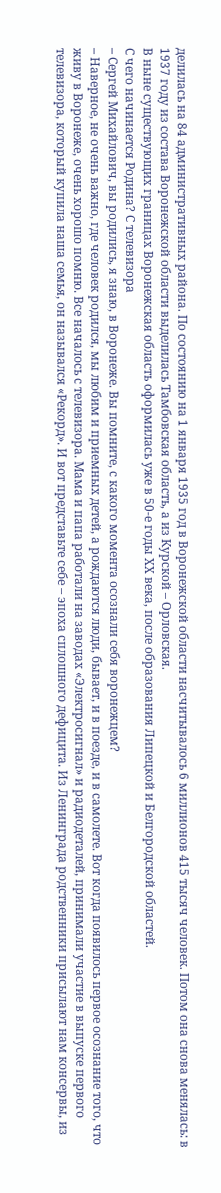делилась на 84 административных района. По состоянию на 1 января 1935 год в Воронежской области насчитывалось 6 миллионов 415 тысяч человек. Потом она снова менялась: в 1937 году из состава Воронежской области выделилась Тамбовская область, а из Курской – Орловская.
В ныне существующих границах Воронежская область оформилась уже в 50-е годы ХХ века, после образования Липецкой и Белгородской областей.
С чего начинается Родина? С телевизора
– Сергей Михайлович, вы родились, я знаю, в Воронеже. Вы помните, с какого момента осознали себя воронежцем?
– Наверное, не очень важно, где человек родился, мы любим и приемных детей, а рождаются люди, бывает, и в поезде, и в самолете. Вот когда появилось первое осознание того, что живу в Воронеже, очень хорошо помню. Все началось с телевизора. Мама и папа работали на заводах «Электросигнал» и радиодеталей, принимали участие в выпуске первого телевизора, который купила наша семья, он назывался «Рекорд». И вот представьте себе – эпоха сплошного дефицита. Из Ленинграда родственники присылают нам консервы, из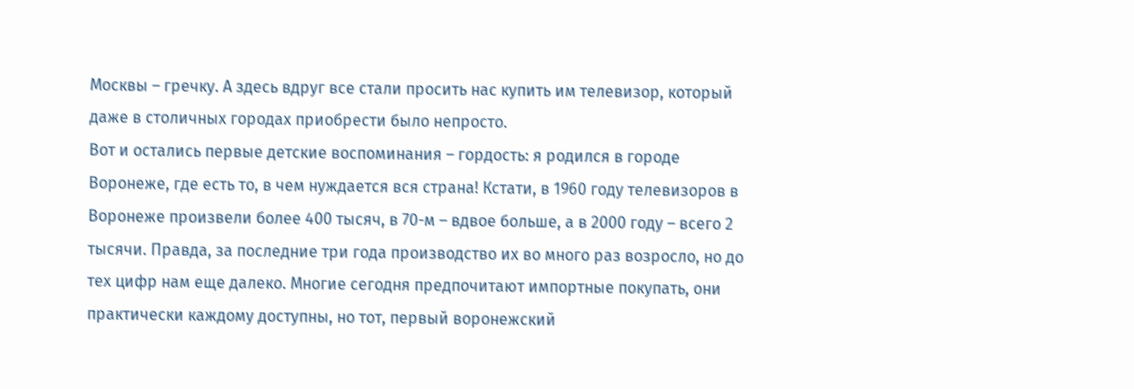Москвы – гречку. А здесь вдруг все стали просить нас купить им телевизор, который даже в столичных городах приобрести было непросто.
Вот и остались первые детские воспоминания – гордость: я родился в городе Воронеже, где есть то, в чем нуждается вся страна! Кстати, в 1960 году телевизоров в Воронеже произвели более 400 тысяч, в 70-м – вдвое больше, а в 2000 году – всего 2 тысячи. Правда, за последние три года производство их во много раз возросло, но до тех цифр нам еще далеко. Многие сегодня предпочитают импортные покупать, они практически каждому доступны, но тот, первый воронежский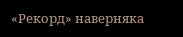«Рекорд» наверняка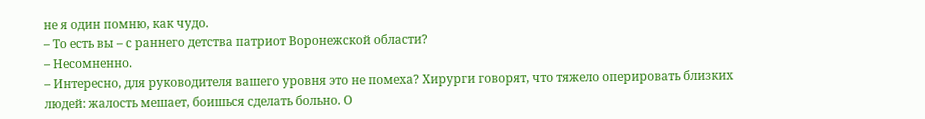не я один помню, как чудо.
– То есть вы – с раннего детства патриот Воронежской области?
– Несомненно.
– Интересно, для руководителя вашего уровня это не помеха? Хирурги говорят, что тяжело оперировать близких людей: жалость мешает, боишься сделать больно. О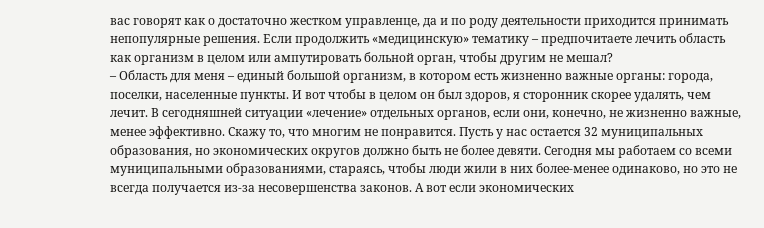вас говорят как о достаточно жестком управленце, да и по роду деятельности приходится принимать непопулярные решения. Если продолжить «медицинскую» тематику – предпочитаете лечить область как организм в целом или ампутировать больной орган, чтобы другим не мешал?
– Область для меня – единый большой организм, в котором есть жизненно важные органы: города, поселки, населенные пункты. И вот чтобы в целом он был здоров, я сторонник скорее удалять, чем лечит. В сегодняшней ситуации «лечение» отдельных органов, если они, конечно, не жизненно важные, менее эффективно. Скажу то, что многим не понравится. Пусть у нас остается 32 муниципальных образования, но экономических округов должно быть не более девяти. Сегодня мы работаем со всеми муниципальными образованиями, стараясь, чтобы люди жили в них более-менее одинаково, но это не всегда получается из-за несовершенства законов. А вот если экономических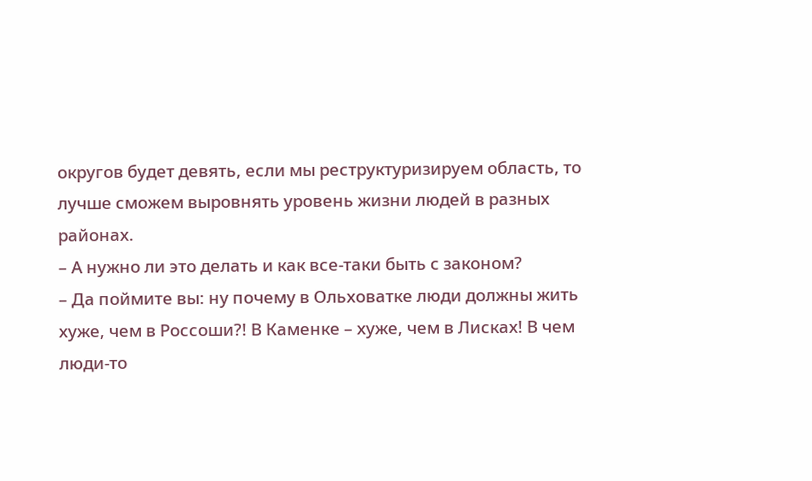округов будет девять, если мы реструктуризируем область, то лучше сможем выровнять уровень жизни людей в разных районах.
– А нужно ли это делать и как все-таки быть с законом?
– Да поймите вы: ну почему в Ольховатке люди должны жить хуже, чем в Россоши?! В Каменке – хуже, чем в Лисках! В чем люди-то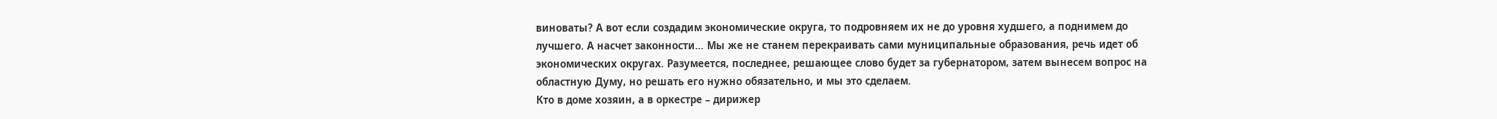виноваты? А вот если создадим экономические округа, то подровняем их не до уровня худшего, а поднимем до лучшего. А насчет законности… Мы же не станем перекраивать сами муниципальные образования, речь идет об экономических округах. Разумеется, последнее, решающее слово будет за губернатором, затем вынесем вопрос на областную Думу, но решать его нужно обязательно, и мы это сделаем.
Кто в доме хозяин, а в оркестре – дирижер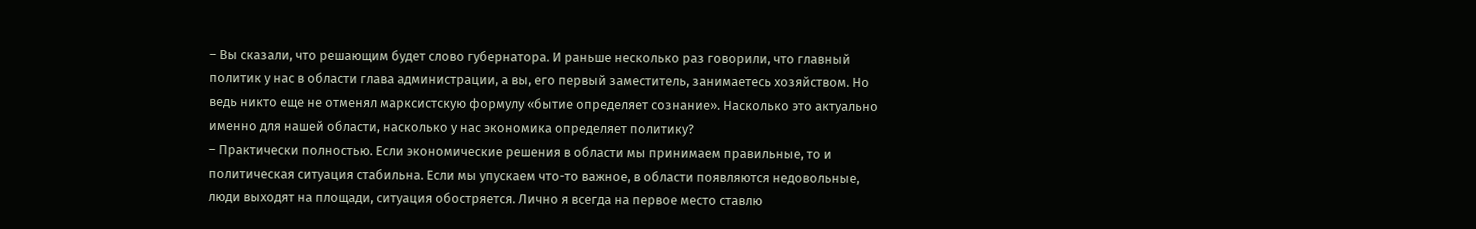– Вы сказали, что решающим будет слово губернатора. И раньше несколько раз говорили, что главный политик у нас в области глава администрации, а вы, его первый заместитель, занимаетесь хозяйством. Но ведь никто еще не отменял марксистскую формулу «бытие определяет сознание». Насколько это актуально именно для нашей области, насколько у нас экономика определяет политику?
– Практически полностью. Если экономические решения в области мы принимаем правильные, то и политическая ситуация стабильна. Если мы упускаем что-то важное, в области появляются недовольные, люди выходят на площади, ситуация обостряется. Лично я всегда на первое место ставлю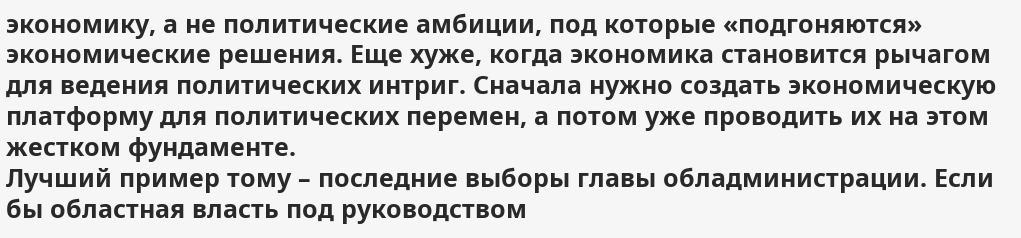экономику, а не политические амбиции, под которые «подгоняются» экономические решения. Еще хуже, когда экономика становится рычагом для ведения политических интриг. Сначала нужно создать экономическую платформу для политических перемен, а потом уже проводить их на этом жестком фундаменте.
Лучший пример тому – последние выборы главы обладминистрации. Если бы областная власть под руководством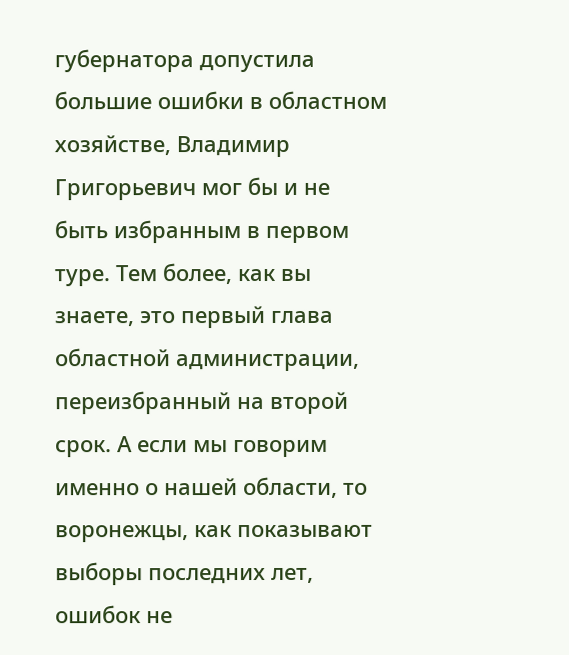губернатора допустила большие ошибки в областном хозяйстве, Владимир Григорьевич мог бы и не быть избранным в первом туре. Тем более, как вы знаете, это первый глава областной администрации, переизбранный на второй срок. А если мы говорим именно о нашей области, то воронежцы, как показывают выборы последних лет, ошибок не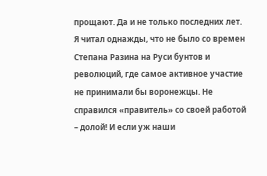прощают. Да и не только последних лет.
Я читал однажды, что не было со времен Степана Разина на Руси бунтов и революций, где самое активное участие не принимали бы воронежцы. Не справился «правитель» со своей работой – долой! И если уж наши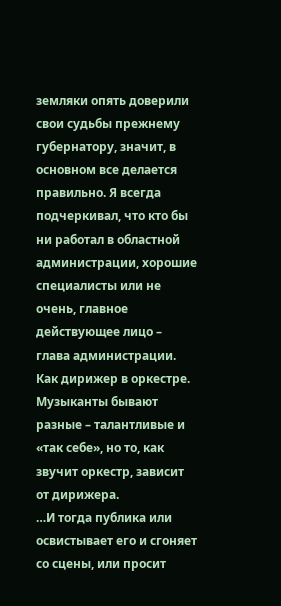земляки опять доверили свои судьбы прежнему губернатору, значит, в основном все делается правильно. Я всегда подчеркивал, что кто бы ни работал в областной администрации, хорошие специалисты или не очень, главное действующее лицо – глава администрации. Как дирижер в оркестре. Музыканты бывают разные – талантливые и «так себе», но то, как звучит оркестр, зависит от дирижера.
…И тогда публика или освистывает его и сгоняет со сцены, или просит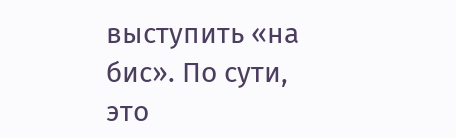выступить «на бис». По сути, это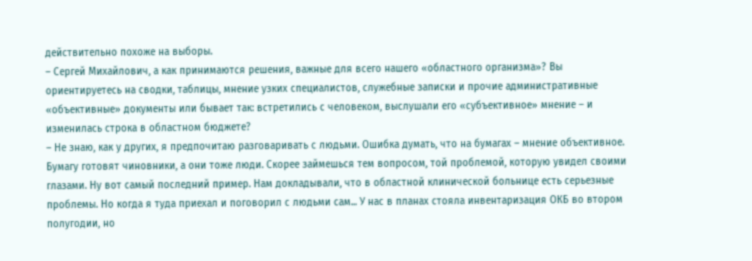действительно похоже на выборы.
– Сергей Михайлович, а как принимаются решения, важные для всего нашего «областного организма»? Вы ориентируетесь на сводки, таблицы, мнение узких специалистов, служебные записки и прочие административные «объективные» документы или бывает так: встретились с человеком, выслушали его «субъективное» мнение – и изменилась строка в областном бюджете?
– Не знаю, как у других, я предпочитаю разговаривать с людьми. Ошибка думать, что на бумагах – мнение объективное. Бумагу готовят чиновники, а они тоже люди. Скорее займешься тем вопросом, той проблемой, которую увидел своими глазами. Ну вот самый последний пример. Нам докладывали, что в областной клинической больнице есть серьезные проблемы. Но когда я туда приехал и поговорил с людьми сам... У нас в планах стояла инвентаризация ОКБ во втором полугодии, но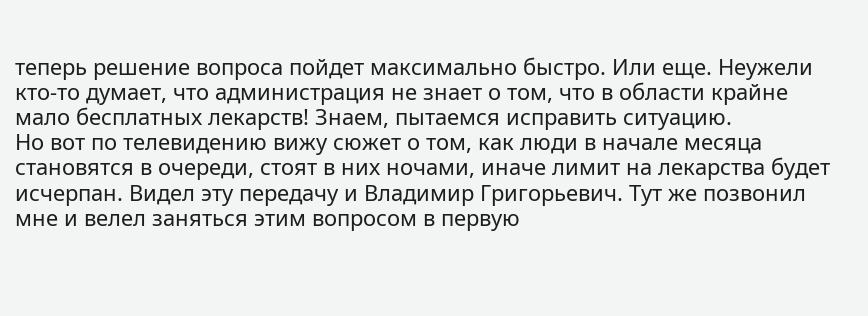теперь решение вопроса пойдет максимально быстро. Или еще. Неужели кто-то думает, что администрация не знает о том, что в области крайне мало бесплатных лекарств! Знаем, пытаемся исправить ситуацию.
Но вот по телевидению вижу сюжет о том, как люди в начале месяца становятся в очереди, стоят в них ночами, иначе лимит на лекарства будет исчерпан. Видел эту передачу и Владимир Григорьевич. Тут же позвонил мне и велел заняться этим вопросом в первую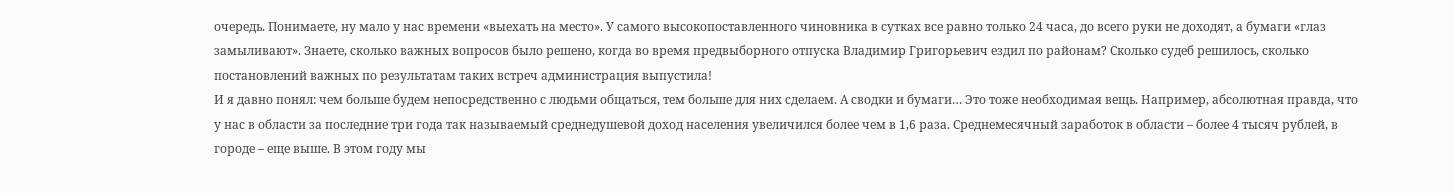очередь. Понимаете, ну мало у нас времени «выехать на место». У самого высокопоставленного чиновника в сутках все равно только 24 часа, до всего руки не доходят, а бумаги «глаз замыливают». Знаете, сколько важных вопросов было решено, когда во время предвыборного отпуска Владимир Григорьевич ездил по районам? Сколько судеб решилось, сколько постановлений важных по результатам таких встреч администрация выпустила!
И я давно понял: чем больше будем непосредственно с людьми общаться, тем больше для них сделаем. А сводки и бумаги… Это тоже необходимая вещь. Например, абсолютная правда, что у нас в области за последние три года так называемый среднедушевой доход населения увеличился более чем в 1,6 раза. Среднемесячный заработок в области – более 4 тысяч рублей, в городе – еще выше. В этом году мы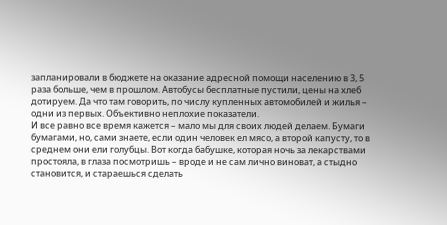запланировали в бюджете на оказание адресной помощи населению в 3, 5 раза больше, чем в прошлом. Автобусы бесплатные пустили, цены на хлеб дотируем. Да что там говорить, по числу купленных автомобилей и жилья – одни из первых. Объективно неплохие показатели.
И все равно все время кажется – мало мы для своих людей делаем. Бумаги бумагами, но, сами знаете, если один человек ел мясо, а второй капусту, то в среднем они ели голубцы. Вот когда бабушке, которая ночь за лекарствами простояла, в глаза посмотришь – вроде и не сам лично виноват, а стыдно становится, и стараешься сделать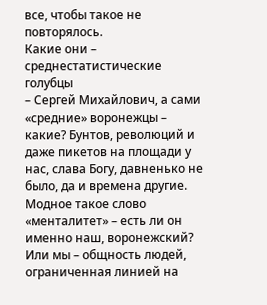все, чтобы такое не повторялось.
Какие они – среднестатистические голубцы
– Сергей Михайлович, а сами «средние» воронежцы – какие? Бунтов, революций и даже пикетов на площади у нас, слава Богу, давненько не было, да и времена другие. Модное такое слово «менталитет» – есть ли он именно наш, воронежский? Или мы – общность людей, ограниченная линией на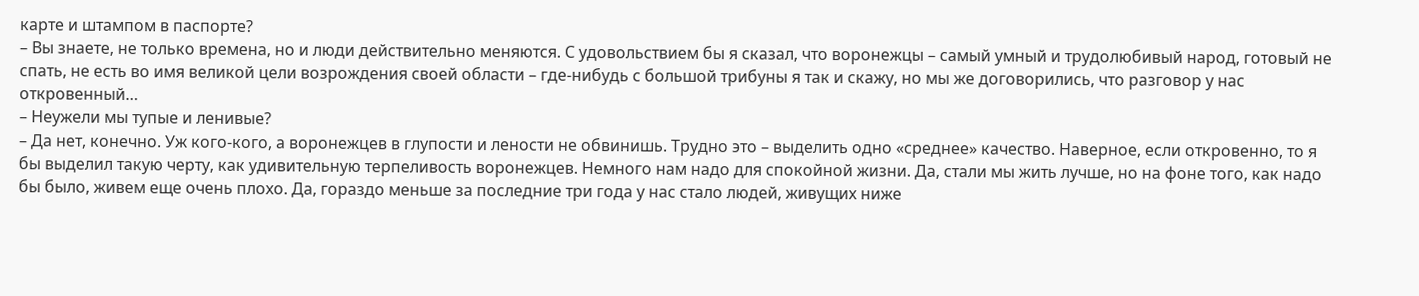карте и штампом в паспорте?
– Вы знаете, не только времена, но и люди действительно меняются. С удовольствием бы я сказал, что воронежцы – самый умный и трудолюбивый народ, готовый не спать, не есть во имя великой цели возрождения своей области – где-нибудь с большой трибуны я так и скажу, но мы же договорились, что разговор у нас откровенный…
– Неужели мы тупые и ленивые?
– Да нет, конечно. Уж кого-кого, а воронежцев в глупости и лености не обвинишь. Трудно это – выделить одно «среднее» качество. Наверное, если откровенно, то я бы выделил такую черту, как удивительную терпеливость воронежцев. Немного нам надо для спокойной жизни. Да, стали мы жить лучше, но на фоне того, как надо бы было, живем еще очень плохо. Да, гораздо меньше за последние три года у нас стало людей, живущих ниже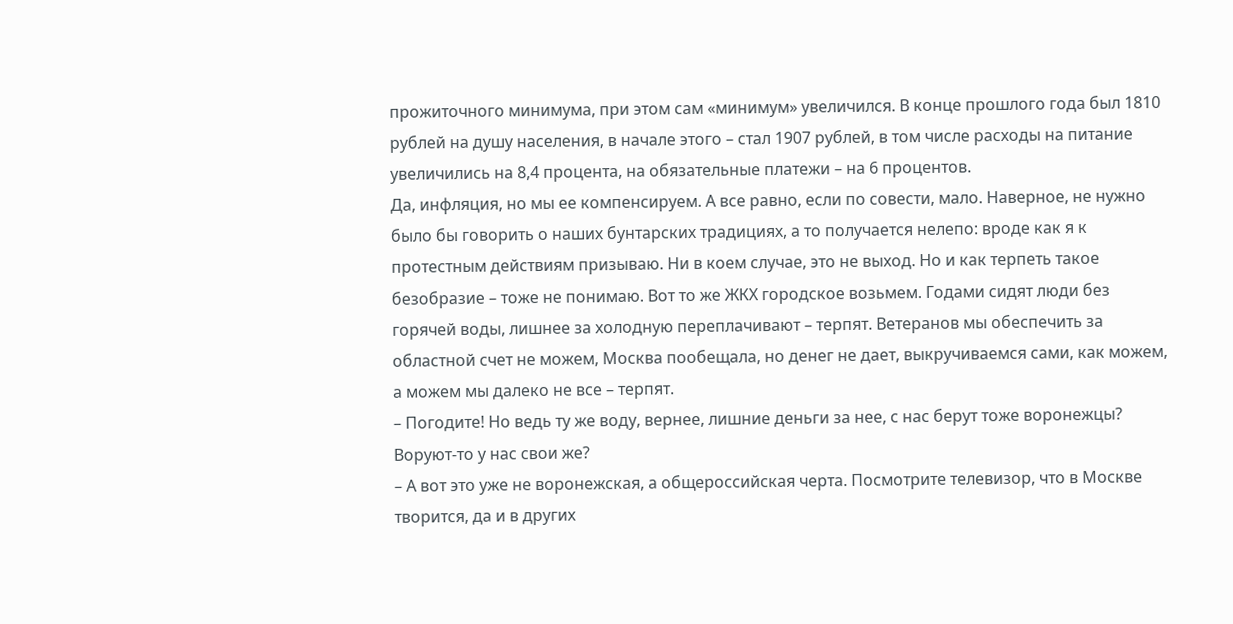прожиточного минимума, при этом сам «минимум» увеличился. В конце прошлого года был 1810 рублей на душу населения, в начале этого – стал 1907 рублей, в том числе расходы на питание увеличились на 8,4 процента, на обязательные платежи – на 6 процентов.
Да, инфляция, но мы ее компенсируем. А все равно, если по совести, мало. Наверное, не нужно было бы говорить о наших бунтарских традициях, а то получается нелепо: вроде как я к протестным действиям призываю. Ни в коем случае, это не выход. Но и как терпеть такое безобразие – тоже не понимаю. Вот то же ЖКХ городское возьмем. Годами сидят люди без горячей воды, лишнее за холодную переплачивают – терпят. Ветеранов мы обеспечить за областной счет не можем, Москва пообещала, но денег не дает, выкручиваемся сами, как можем, а можем мы далеко не все – терпят.
– Погодите! Но ведь ту же воду, вернее, лишние деньги за нее, с нас берут тоже воронежцы? Воруют-то у нас свои же?
– А вот это уже не воронежская, а общероссийская черта. Посмотрите телевизор, что в Москве творится, да и в других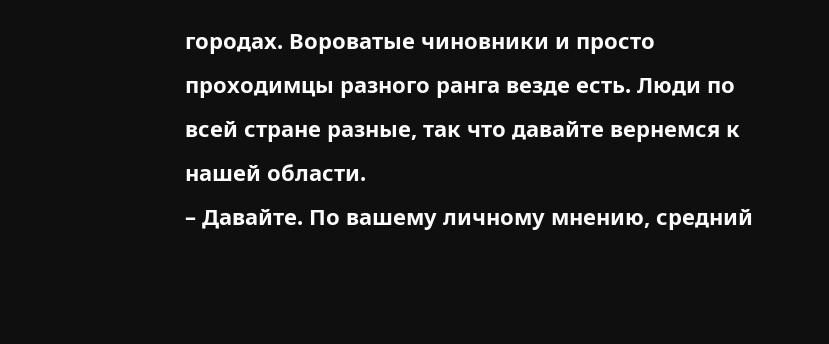городах. Вороватые чиновники и просто проходимцы разного ранга везде есть. Люди по всей стране разные, так что давайте вернемся к нашей области.
– Давайте. По вашему личному мнению, средний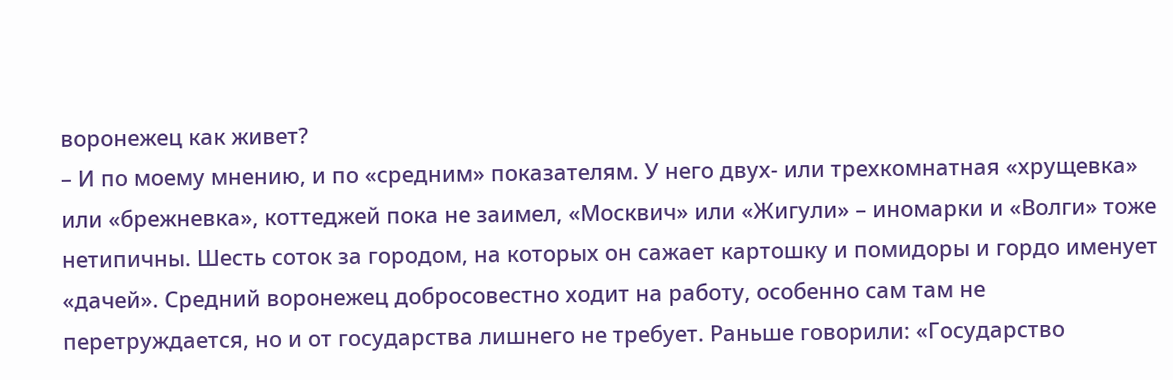воронежец как живет?
– И по моему мнению, и по «средним» показателям. У него двух- или трехкомнатная «хрущевка» или «брежневка», коттеджей пока не заимел, «Москвич» или «Жигули» – иномарки и «Волги» тоже нетипичны. Шесть соток за городом, на которых он сажает картошку и помидоры и гордо именует «дачей». Средний воронежец добросовестно ходит на работу, особенно сам там не перетруждается, но и от государства лишнего не требует. Раньше говорили: «Государство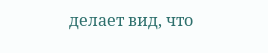делает вид, что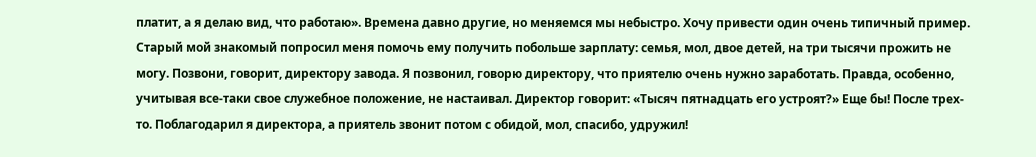платит, а я делаю вид, что работаю». Времена давно другие, но меняемся мы небыстро. Хочу привести один очень типичный пример.
Старый мой знакомый попросил меня помочь ему получить побольше зарплату: семья, мол, двое детей, на три тысячи прожить не могу. Позвони, говорит, директору завода. Я позвонил, говорю директору, что приятелю очень нужно заработать. Правда, особенно, учитывая все-таки свое служебное положение, не настаивал. Директор говорит: «Тысяч пятнадцать его устроят?» Еще бы! После трех-то. Поблагодарил я директора, а приятель звонит потом с обидой, мол, спасибо, удружил!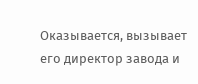Оказывается, вызывает его директор завода и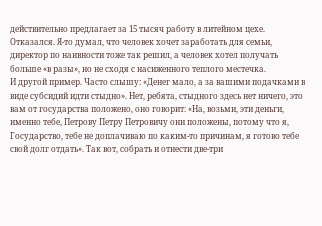действительно предлагает за 15 тысяч работу в литейном цехе. Отказался. Я-то думал, что человек хочет заработать для семьи, директор по наивности тоже так решил, а человек хотел получать больше «в разы», но не сходя с насиженного теплого местечка.
И другой пример. Часто слышу: «Денег мало, а за вашими подачками в виде субсидий идти стыдно». Нет, ребята, стыдного здесь нет ничего, это вам от государства положено, оно говорит: «На, возьми, эти деньги, именно тебе, Петрову Петру Петровичу они положены, потому что я, Государство, тебе не доплачиваю по каким-то причинам, я готово тебе свой долг отдать». Так вот, собрать и отнести две-три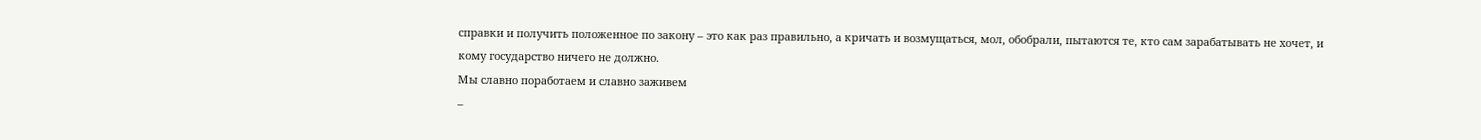справки и получить положенное по закону – это как раз правильно, а кричать и возмущаться, мол, обобрали, пытаются те, кто сам зарабатывать не хочет, и кому государство ничего не должно.
Мы славно поработаем и славно заживем
–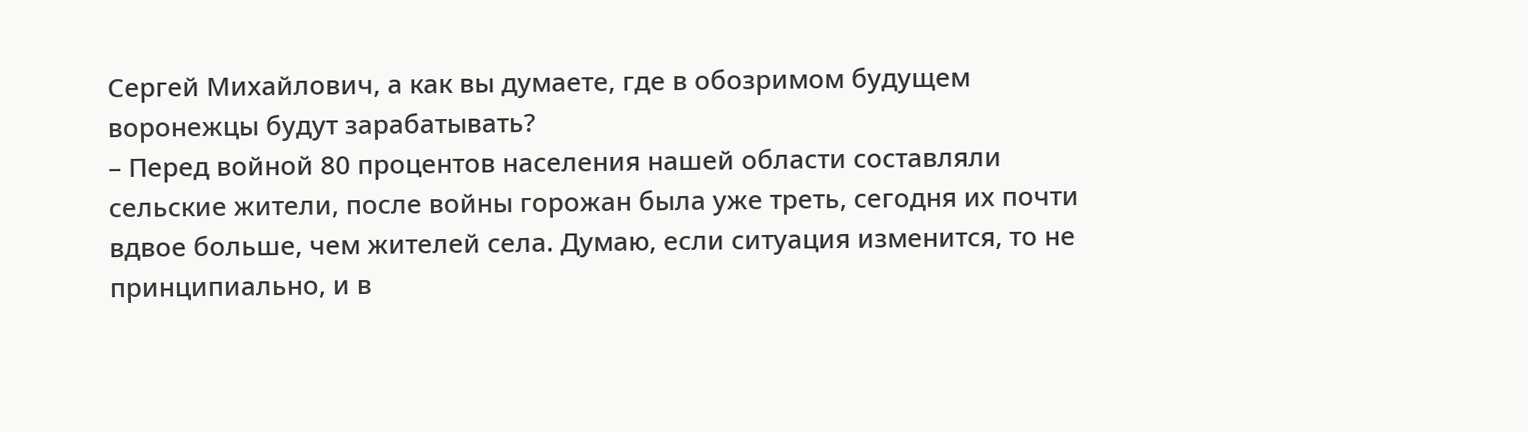Сергей Михайлович, а как вы думаете, где в обозримом будущем воронежцы будут зарабатывать?
– Перед войной 80 процентов населения нашей области составляли сельские жители, после войны горожан была уже треть, сегодня их почти вдвое больше, чем жителей села. Думаю, если ситуация изменится, то не принципиально, и в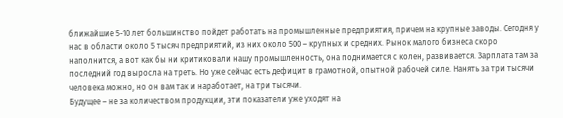ближайшие 5-10 лет большинство пойдет работать на промышленные предприятия, причем на крупные заводы. Сегодня у нас в области около 5 тысяч предприятий, из них около 500 – крупных и средних. Рынок малого бизнеса скоро наполнится, а вот как бы ни критиковали нашу промышленность, она поднимается с колен, развивается. Зарплата там за последний год выросла на треть. Но уже сейчас есть дефицит в грамотной, опытной рабочей силе. Нанять за три тысячи человека можно, но он вам так и наработает, на три тысячи.
Будущее – не за количеством продукции, эти показатели уже уходят на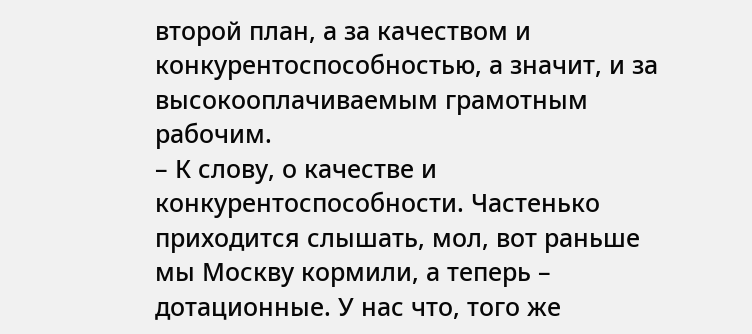второй план, а за качеством и конкурентоспособностью, а значит, и за высокооплачиваемым грамотным рабочим.
– К слову, о качестве и конкурентоспособности. Частенько приходится слышать, мол, вот раньше мы Москву кормили, а теперь – дотационные. У нас что, того же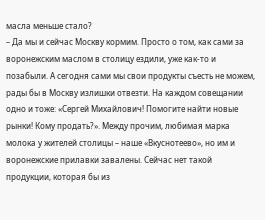масла меньше стало?
– Да мы и сейчас Москву кормим. Просто о том, как сами за воронежским маслом в столицу ездили, уже как-то и позабыли. А сегодня сами мы свои продукты съесть не можем, рады бы в Москву излишки отвезти. На каждом совещании одно и тоже: «Сергей Михайлович! Помогите найти новые рынки! Кому продать?». Между прочим, любимая марка молока у жителей столицы – наше «Вкуснотеево», но им и воронежские прилавки завалены. Сейчас нет такой продукции, которая бы из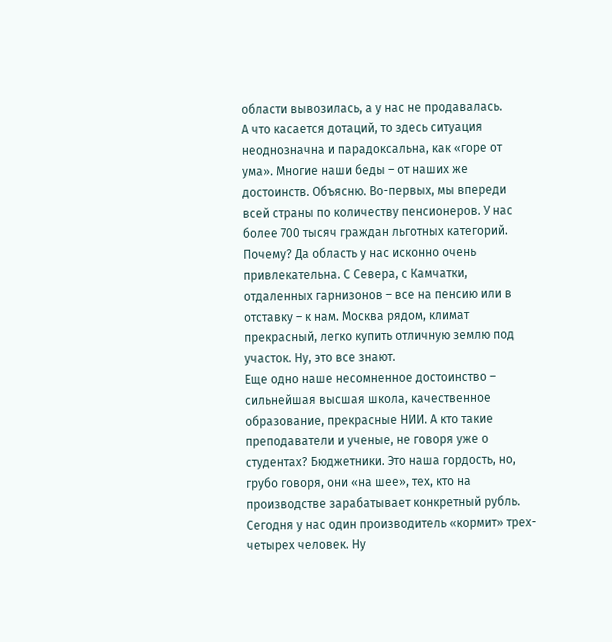области вывозилась, а у нас не продавалась.
А что касается дотаций, то здесь ситуация неоднозначна и парадоксальна, как «горе от ума». Многие наши беды – от наших же достоинств. Объясню. Во-первых, мы впереди всей страны по количеству пенсионеров. У нас более 700 тысяч граждан льготных категорий. Почему? Да область у нас исконно очень привлекательна. С Севера, с Камчатки, отдаленных гарнизонов – все на пенсию или в отставку – к нам. Москва рядом, климат прекрасный, легко купить отличную землю под участок. Ну, это все знают.
Еще одно наше несомненное достоинство – сильнейшая высшая школа, качественное образование, прекрасные НИИ. А кто такие преподаватели и ученые, не говоря уже о студентах? Бюджетники. Это наша гордость, но, грубо говоря, они «на шее», тех, кто на производстве зарабатывает конкретный рубль. Сегодня у нас один производитель «кормит» трех-четырех человек. Ну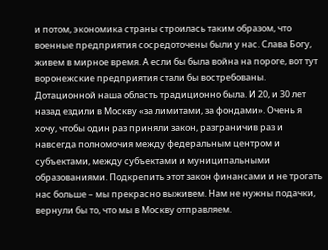и потом, экономика страны строилась таким образом, что военные предприятия сосредоточены были у нас. Слава Богу, живем в мирное время. А если бы была война на пороге, вот тут воронежские предприятия стали бы востребованы.
Дотационной наша область традиционно была. И 20, и 30 лет назад ездили в Москву «за лимитами, за фондами». Очень я хочу, чтобы один раз приняли закон, разграничив раз и навсегда полномочия между федеральным центром и субъектами, между субъектами и муниципальными образованиями. Подкрепить этот закон финансами и не трогать нас больше – мы прекрасно выживем. Нам не нужны подачки, вернули бы то, что мы в Москву отправляем.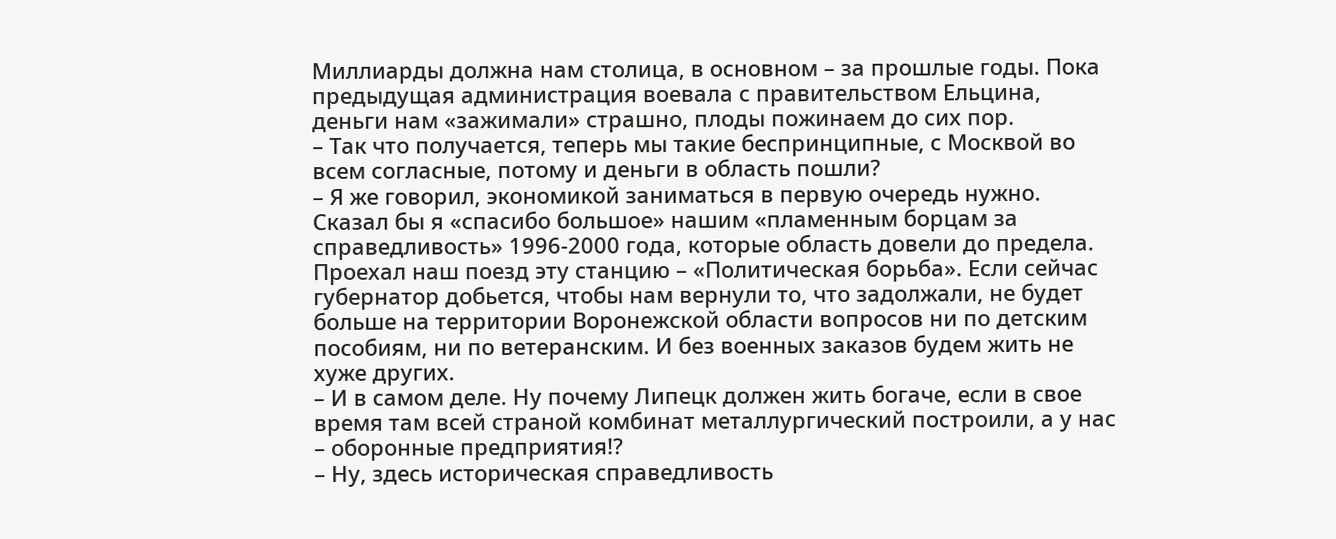Миллиарды должна нам столица, в основном – за прошлые годы. Пока предыдущая администрация воевала с правительством Ельцина, деньги нам «зажимали» страшно, плоды пожинаем до сих пор.
– Так что получается, теперь мы такие беспринципные, с Москвой во всем согласные, потому и деньги в область пошли?
– Я же говорил, экономикой заниматься в первую очередь нужно. Сказал бы я «спасибо большое» нашим «пламенным борцам за справедливость» 1996-2000 года, которые область довели до предела. Проехал наш поезд эту станцию – «Политическая борьба». Если сейчас губернатор добьется, чтобы нам вернули то, что задолжали, не будет больше на территории Воронежской области вопросов ни по детским пособиям, ни по ветеранским. И без военных заказов будем жить не хуже других.
– И в самом деле. Ну почему Липецк должен жить богаче, если в свое время там всей страной комбинат металлургический построили, а у нас – оборонные предприятия!?
– Ну, здесь историческая справедливость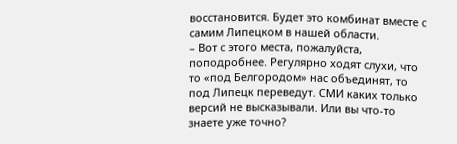восстановится. Будет это комбинат вместе с самим Липецком в нашей области.
– Вот с этого места, пожалуйста, поподробнее. Регулярно ходят слухи, что то «под Белгородом» нас объединят, то под Липецк переведут. СМИ каких только версий не высказывали. Или вы что-то знаете уже точно?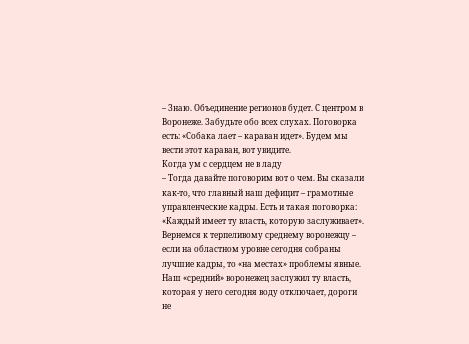– Знаю. Объединение регионов будет. С центром в Воронеже. Забудьте обо всех слухах. Поговорка есть: «Собака лает – караван идет». Будем мы вести этот караван, вот увидите.
Когда ум с сердцем не в ладу
– Тогда давайте поговорим вот о чем. Вы сказали как-то, что главный наш дефицит – грамотные управленческие кадры. Есть и такая поговорка: «Каждый имеет ту власть, которую заслуживает». Вернемся к терпеливому среднему воронежцу – если на областном уровне сегодня собраны лучшие кадры, то «на местах» проблемы явные. Наш «средний» воронежец заслужил ту власть, которая у него сегодня воду отключает, дороги не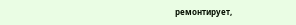ремонтирует,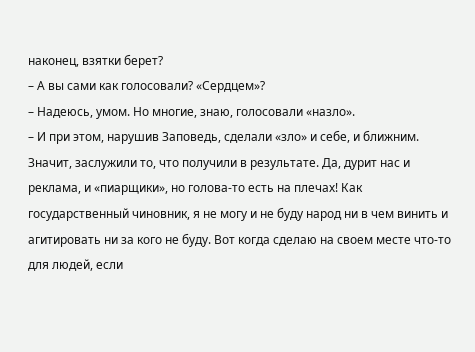наконец, взятки берет?
– А вы сами как голосовали? «Сердцем»?
– Надеюсь, умом. Но многие, знаю, голосовали «назло».
– И при этом, нарушив Заповедь, сделали «зло» и себе, и ближним. Значит, заслужили то, что получили в результате. Да, дурит нас и реклама, и «пиарщики», но голова-то есть на плечах! Как государственный чиновник, я не могу и не буду народ ни в чем винить и агитировать ни за кого не буду. Вот когда сделаю на своем месте что-то для людей, если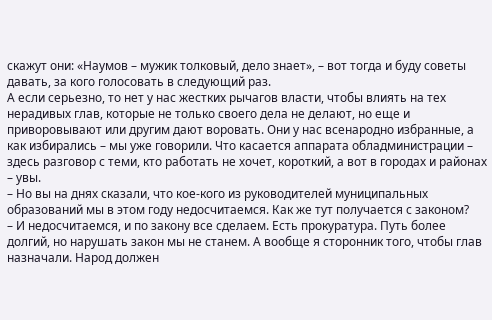скажут они: «Наумов – мужик толковый, дело знает», – вот тогда и буду советы давать, за кого голосовать в следующий раз.
А если серьезно, то нет у нас жестких рычагов власти, чтобы влиять на тех нерадивых глав, которые не только своего дела не делают, но еще и приворовывают или другим дают воровать. Они у нас всенародно избранные, а как избирались – мы уже говорили. Что касается аппарата обладминистрации – здесь разговор с теми, кто работать не хочет, короткий, а вот в городах и районах – увы.
– Но вы на днях сказали, что кое-кого из руководителей муниципальных образований мы в этом году недосчитаемся. Как же тут получается с законом?
– И недосчитаемся, и по закону все сделаем. Есть прокуратура. Путь более долгий, но нарушать закон мы не станем. А вообще я сторонник того, чтобы глав назначали. Народ должен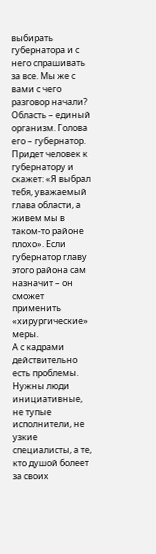выбирать губернатора и с него спрашивать за все. Мы же с вами с чего разговор начали? Область – единый организм. Голова его – губернатор. Придет человек к губернатору и скажет: «Я выбрал тебя, уважаемый глава области, а живем мы в таком-то районе плохо». Если губернатор главу этого района сам назначит – он сможет применить «хирургические» меры.
А с кадрами действительно есть проблемы. Нужны люди инициативные, не тупые исполнители, не узкие специалисты, а те, кто душой болеет за своих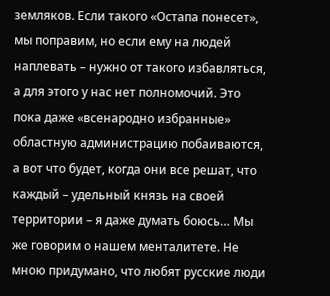земляков. Если такого «Остапа понесет», мы поправим, но если ему на людей наплевать – нужно от такого избавляться, а для этого у нас нет полномочий. Это пока даже «всенародно избранные» областную администрацию побаиваются, а вот что будет, когда они все решат, что каждый – удельный князь на своей территории – я даже думать боюсь… Мы же говорим о нашем менталитете. Не мною придумано, что любят русские люди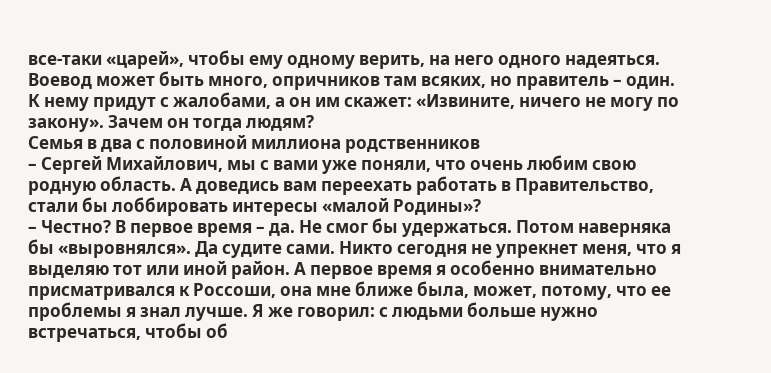все-таки «царей», чтобы ему одному верить, на него одного надеяться. Воевод может быть много, опричников там всяких, но правитель – один. К нему придут с жалобами, а он им скажет: «Извините, ничего не могу по закону». Зачем он тогда людям?
Семья в два с половиной миллиона родственников
– Сергей Михайлович, мы с вами уже поняли, что очень любим свою родную область. А доведись вам переехать работать в Правительство, стали бы лоббировать интересы «малой Родины»?
– Честно? В первое время – да. Не смог бы удержаться. Потом наверняка бы «выровнялся». Да судите сами. Никто сегодня не упрекнет меня, что я выделяю тот или иной район. А первое время я особенно внимательно присматривался к Россоши, она мне ближе была, может, потому, что ее проблемы я знал лучше. Я же говорил: с людьми больше нужно встречаться, чтобы об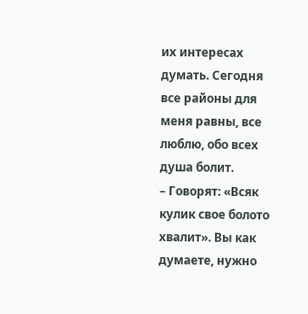их интересах думать. Сегодня все районы для меня равны, все люблю, обо всех душа болит.
– Говорят: «Всяк кулик свое болото хвалит». Вы как думаете, нужно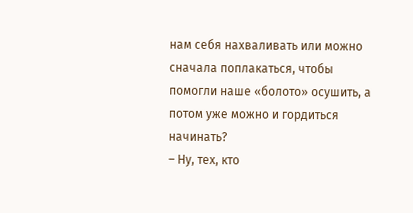нам себя нахваливать или можно сначала поплакаться, чтобы помогли наше «болото» осушить, а потом уже можно и гордиться начинать?
– Ну, тех, кто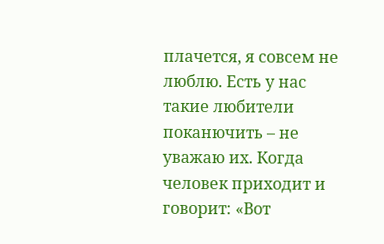плачется, я совсем не люблю. Есть у нас такие любители поканючить – не уважаю их. Когда человек приходит и говорит: «Вот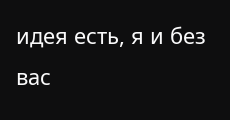идея есть, я и без вас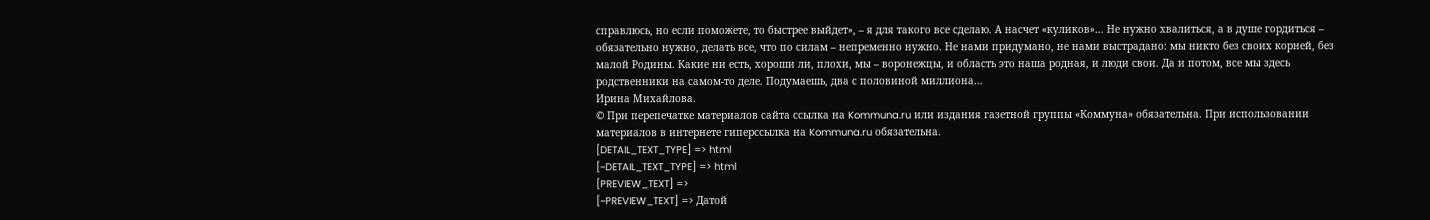справлюсь, но если поможете, то быстрее выйдет», – я для такого все сделаю. А насчет «куликов»… Не нужно хвалиться, а в душе гордиться – обязательно нужно, делать все, что по силам – непременно нужно. Не нами придумано, не нами выстрадано: мы никто без своих корней, без малой Родины. Какие ни есть, хороши ли, плохи, мы – воронежцы, и область это наша родная, и люди свои. Да и потом, все мы здесь родственники на самом-то деле. Подумаешь, два с половиной миллиона…
Ирина Михайлова.
© При перепечатке материалов сайта ссылка на Kommuna.ru или издания газетной группы «Коммуна» обязательна. При использовании материалов в интернете гиперссылка на Kommuna.ru обязательна.
[DETAIL_TEXT_TYPE] => html
[~DETAIL_TEXT_TYPE] => html
[PREVIEW_TEXT] =>
[~PREVIEW_TEXT] => Датой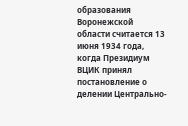образования Воронежской области считается 13 июня 1934 года, когда Президиум ВЦИК принял постановление о делении Центрально-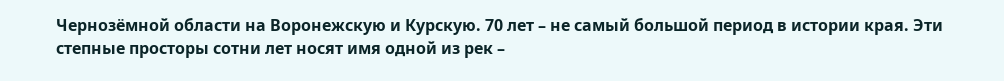Чернозёмной области на Воронежскую и Курскую. 70 лет – не самый большой период в истории края. Эти степные просторы сотни лет носят имя одной из рек –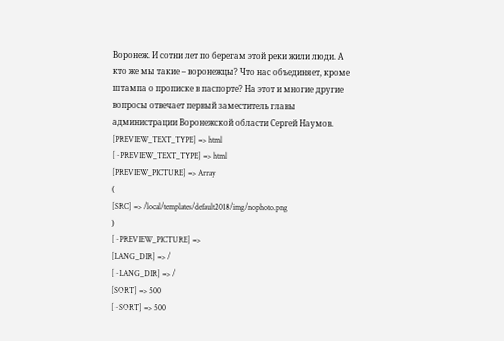Воронеж. И сотни лет по берегам этой реки жили люди. А кто же мы такие – воронежцы? Что нас объединяет, кроме штампа о прописке в паспорте? На этот и многие другие вопросы отвечает первый заместитель главы администрации Воронежской области Сергей Наумов.
[PREVIEW_TEXT_TYPE] => html
[~PREVIEW_TEXT_TYPE] => html
[PREVIEW_PICTURE] => Array
(
[SRC] => /local/templates/default2018/img/nophoto.png
)
[~PREVIEW_PICTURE] =>
[LANG_DIR] => /
[~LANG_DIR] => /
[SORT] => 500
[~SORT] => 500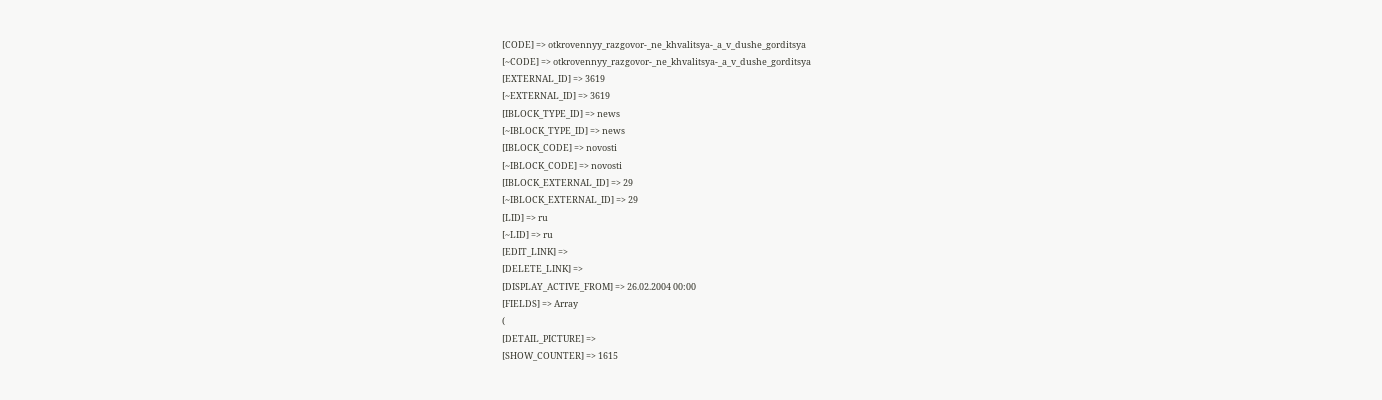[CODE] => otkrovennyy_razgovor-_ne_khvalitsya-_a_v_dushe_gorditsya
[~CODE] => otkrovennyy_razgovor-_ne_khvalitsya-_a_v_dushe_gorditsya
[EXTERNAL_ID] => 3619
[~EXTERNAL_ID] => 3619
[IBLOCK_TYPE_ID] => news
[~IBLOCK_TYPE_ID] => news
[IBLOCK_CODE] => novosti
[~IBLOCK_CODE] => novosti
[IBLOCK_EXTERNAL_ID] => 29
[~IBLOCK_EXTERNAL_ID] => 29
[LID] => ru
[~LID] => ru
[EDIT_LINK] =>
[DELETE_LINK] =>
[DISPLAY_ACTIVE_FROM] => 26.02.2004 00:00
[FIELDS] => Array
(
[DETAIL_PICTURE] =>
[SHOW_COUNTER] => 1615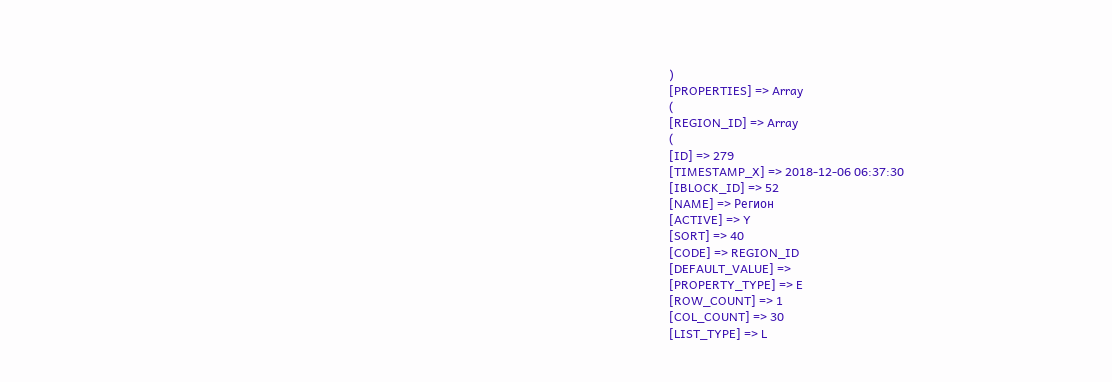)
[PROPERTIES] => Array
(
[REGION_ID] => Array
(
[ID] => 279
[TIMESTAMP_X] => 2018-12-06 06:37:30
[IBLOCK_ID] => 52
[NAME] => Регион
[ACTIVE] => Y
[SORT] => 40
[CODE] => REGION_ID
[DEFAULT_VALUE] =>
[PROPERTY_TYPE] => E
[ROW_COUNT] => 1
[COL_COUNT] => 30
[LIST_TYPE] => L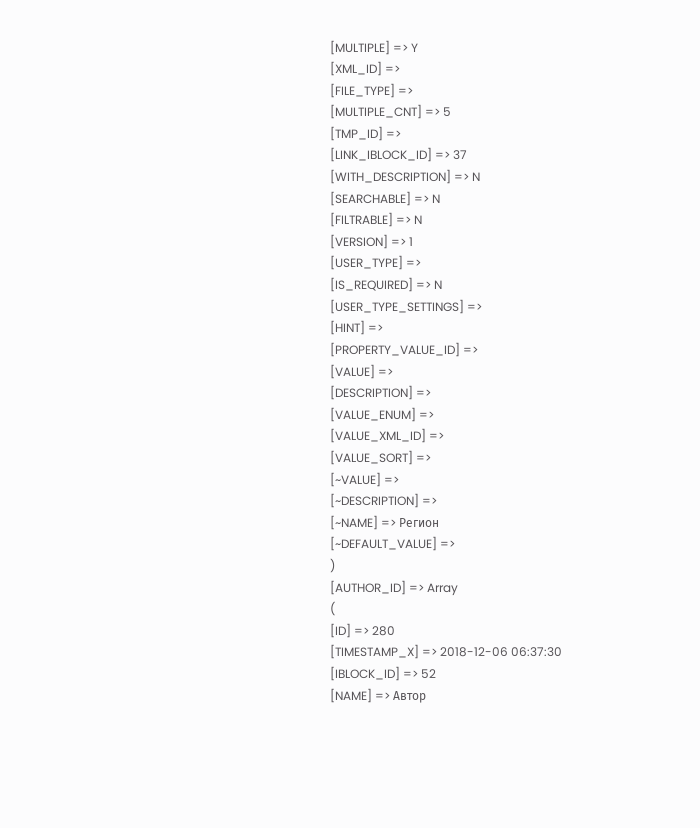[MULTIPLE] => Y
[XML_ID] =>
[FILE_TYPE] =>
[MULTIPLE_CNT] => 5
[TMP_ID] =>
[LINK_IBLOCK_ID] => 37
[WITH_DESCRIPTION] => N
[SEARCHABLE] => N
[FILTRABLE] => N
[VERSION] => 1
[USER_TYPE] =>
[IS_REQUIRED] => N
[USER_TYPE_SETTINGS] =>
[HINT] =>
[PROPERTY_VALUE_ID] =>
[VALUE] =>
[DESCRIPTION] =>
[VALUE_ENUM] =>
[VALUE_XML_ID] =>
[VALUE_SORT] =>
[~VALUE] =>
[~DESCRIPTION] =>
[~NAME] => Регион
[~DEFAULT_VALUE] =>
)
[AUTHOR_ID] => Array
(
[ID] => 280
[TIMESTAMP_X] => 2018-12-06 06:37:30
[IBLOCK_ID] => 52
[NAME] => Автор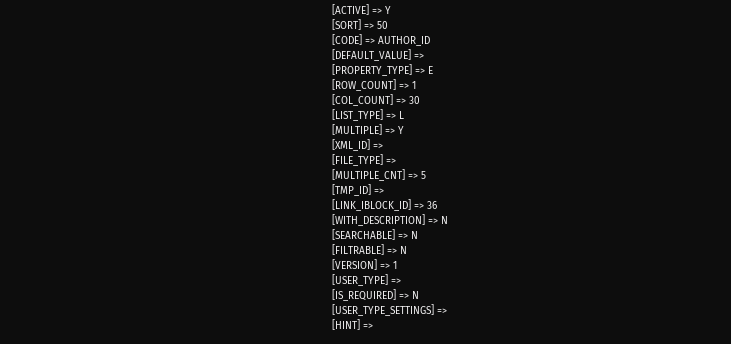[ACTIVE] => Y
[SORT] => 50
[CODE] => AUTHOR_ID
[DEFAULT_VALUE] =>
[PROPERTY_TYPE] => E
[ROW_COUNT] => 1
[COL_COUNT] => 30
[LIST_TYPE] => L
[MULTIPLE] => Y
[XML_ID] =>
[FILE_TYPE] =>
[MULTIPLE_CNT] => 5
[TMP_ID] =>
[LINK_IBLOCK_ID] => 36
[WITH_DESCRIPTION] => N
[SEARCHABLE] => N
[FILTRABLE] => N
[VERSION] => 1
[USER_TYPE] =>
[IS_REQUIRED] => N
[USER_TYPE_SETTINGS] =>
[HINT] =>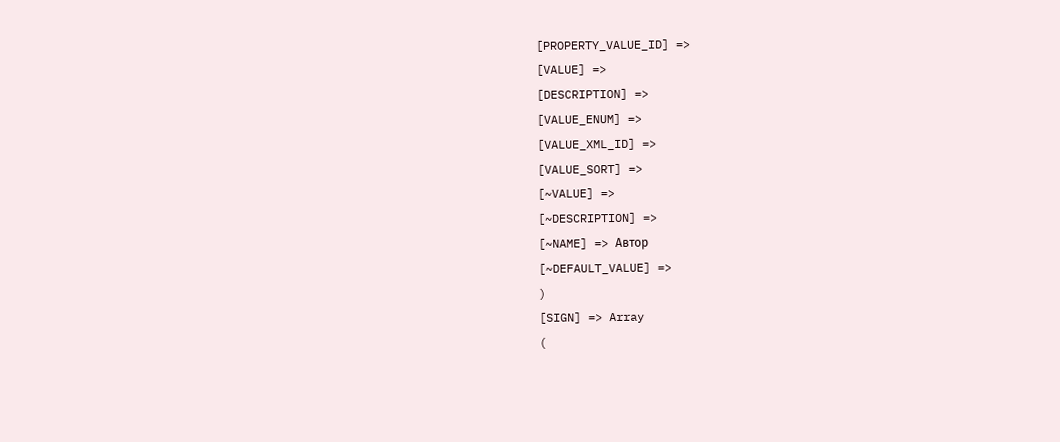[PROPERTY_VALUE_ID] =>
[VALUE] =>
[DESCRIPTION] =>
[VALUE_ENUM] =>
[VALUE_XML_ID] =>
[VALUE_SORT] =>
[~VALUE] =>
[~DESCRIPTION] =>
[~NAME] => Автор
[~DEFAULT_VALUE] =>
)
[SIGN] => Array
(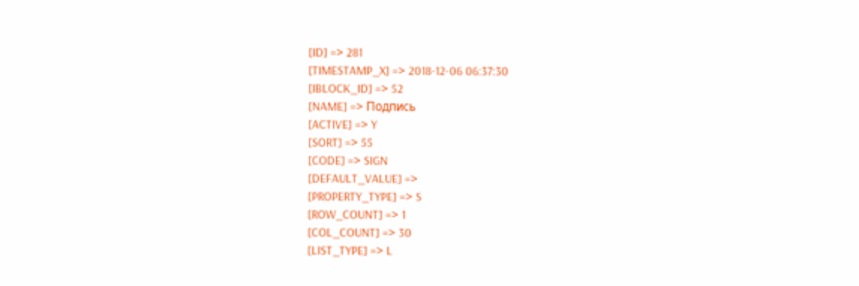[ID] => 281
[TIMESTAMP_X] => 2018-12-06 06:37:30
[IBLOCK_ID] => 52
[NAME] => Подпись
[ACTIVE] => Y
[SORT] => 55
[CODE] => SIGN
[DEFAULT_VALUE] =>
[PROPERTY_TYPE] => S
[ROW_COUNT] => 1
[COL_COUNT] => 30
[LIST_TYPE] => L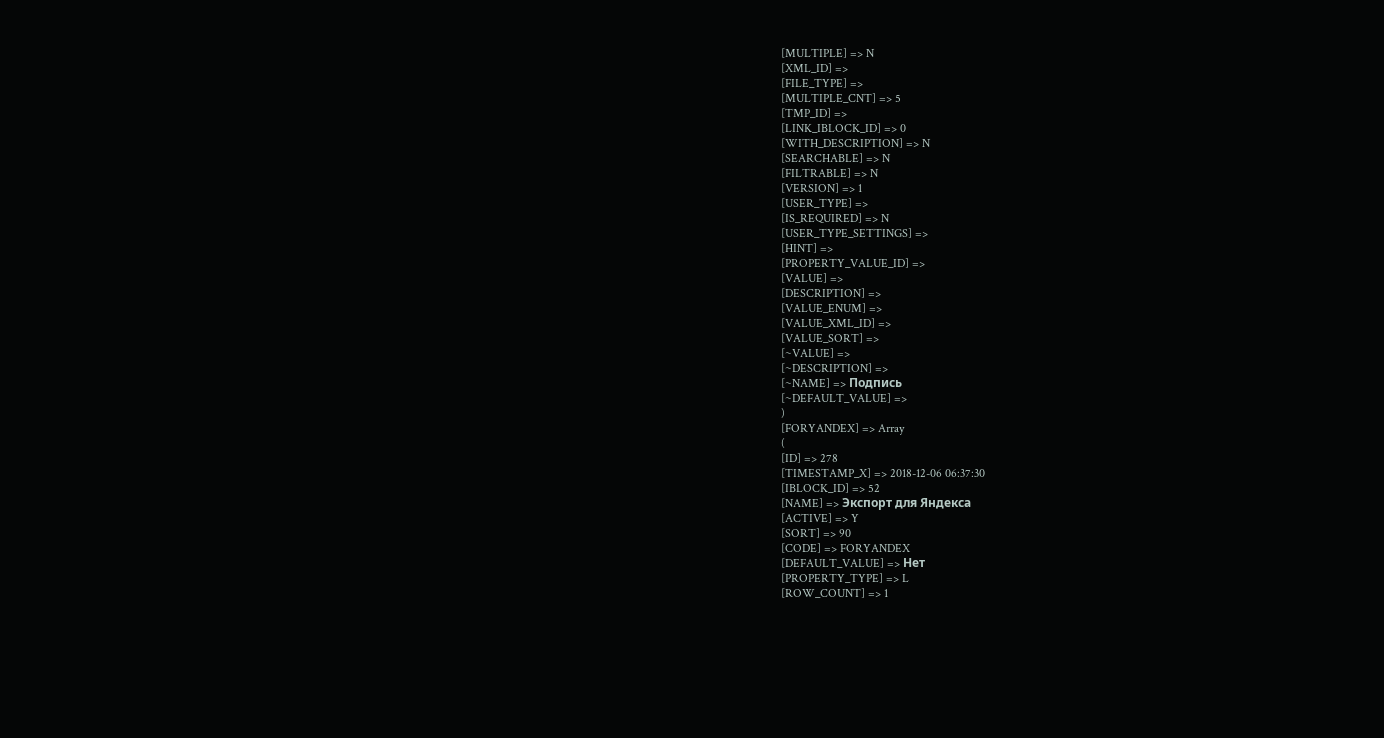[MULTIPLE] => N
[XML_ID] =>
[FILE_TYPE] =>
[MULTIPLE_CNT] => 5
[TMP_ID] =>
[LINK_IBLOCK_ID] => 0
[WITH_DESCRIPTION] => N
[SEARCHABLE] => N
[FILTRABLE] => N
[VERSION] => 1
[USER_TYPE] =>
[IS_REQUIRED] => N
[USER_TYPE_SETTINGS] =>
[HINT] =>
[PROPERTY_VALUE_ID] =>
[VALUE] =>
[DESCRIPTION] =>
[VALUE_ENUM] =>
[VALUE_XML_ID] =>
[VALUE_SORT] =>
[~VALUE] =>
[~DESCRIPTION] =>
[~NAME] => Подпись
[~DEFAULT_VALUE] =>
)
[FORYANDEX] => Array
(
[ID] => 278
[TIMESTAMP_X] => 2018-12-06 06:37:30
[IBLOCK_ID] => 52
[NAME] => Экспорт для Яндекса
[ACTIVE] => Y
[SORT] => 90
[CODE] => FORYANDEX
[DEFAULT_VALUE] => Нет
[PROPERTY_TYPE] => L
[ROW_COUNT] => 1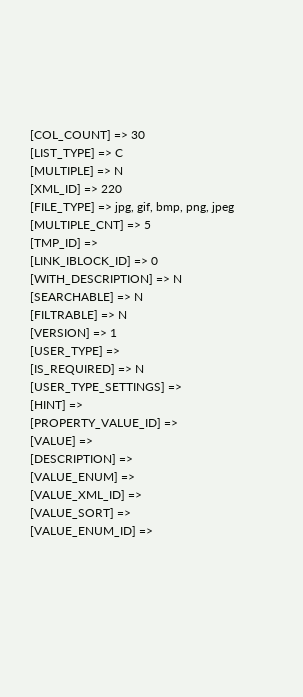[COL_COUNT] => 30
[LIST_TYPE] => C
[MULTIPLE] => N
[XML_ID] => 220
[FILE_TYPE] => jpg, gif, bmp, png, jpeg
[MULTIPLE_CNT] => 5
[TMP_ID] =>
[LINK_IBLOCK_ID] => 0
[WITH_DESCRIPTION] => N
[SEARCHABLE] => N
[FILTRABLE] => N
[VERSION] => 1
[USER_TYPE] =>
[IS_REQUIRED] => N
[USER_TYPE_SETTINGS] =>
[HINT] =>
[PROPERTY_VALUE_ID] =>
[VALUE] =>
[DESCRIPTION] =>
[VALUE_ENUM] =>
[VALUE_XML_ID] =>
[VALUE_SORT] =>
[VALUE_ENUM_ID] =>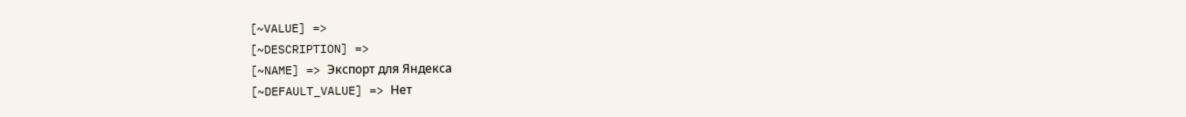[~VALUE] =>
[~DESCRIPTION] =>
[~NAME] => Экспорт для Яндекса
[~DEFAULT_VALUE] => Нет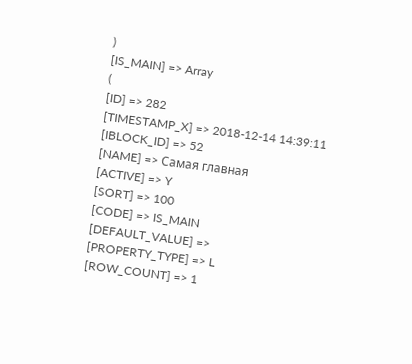)
[IS_MAIN] => Array
(
[ID] => 282
[TIMESTAMP_X] => 2018-12-14 14:39:11
[IBLOCK_ID] => 52
[NAME] => Самая главная
[ACTIVE] => Y
[SORT] => 100
[CODE] => IS_MAIN
[DEFAULT_VALUE] =>
[PROPERTY_TYPE] => L
[ROW_COUNT] => 1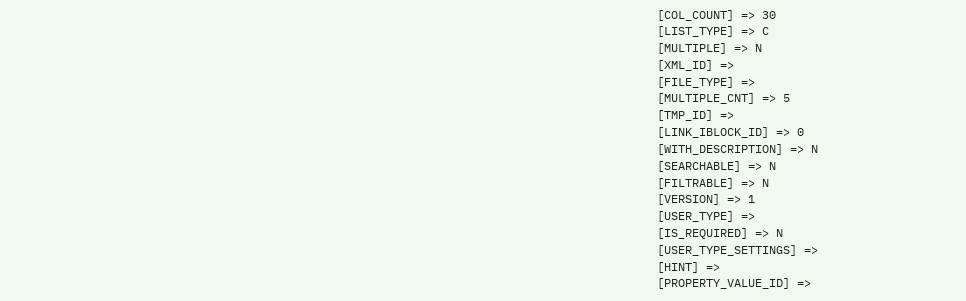[COL_COUNT] => 30
[LIST_TYPE] => C
[MULTIPLE] => N
[XML_ID] =>
[FILE_TYPE] =>
[MULTIPLE_CNT] => 5
[TMP_ID] =>
[LINK_IBLOCK_ID] => 0
[WITH_DESCRIPTION] => N
[SEARCHABLE] => N
[FILTRABLE] => N
[VERSION] => 1
[USER_TYPE] =>
[IS_REQUIRED] => N
[USER_TYPE_SETTINGS] =>
[HINT] =>
[PROPERTY_VALUE_ID] =>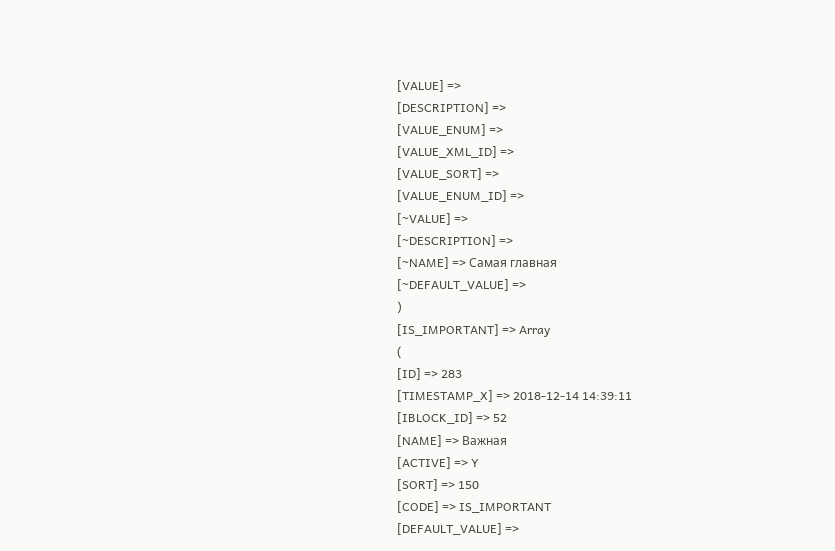[VALUE] =>
[DESCRIPTION] =>
[VALUE_ENUM] =>
[VALUE_XML_ID] =>
[VALUE_SORT] =>
[VALUE_ENUM_ID] =>
[~VALUE] =>
[~DESCRIPTION] =>
[~NAME] => Самая главная
[~DEFAULT_VALUE] =>
)
[IS_IMPORTANT] => Array
(
[ID] => 283
[TIMESTAMP_X] => 2018-12-14 14:39:11
[IBLOCK_ID] => 52
[NAME] => Важная
[ACTIVE] => Y
[SORT] => 150
[CODE] => IS_IMPORTANT
[DEFAULT_VALUE] =>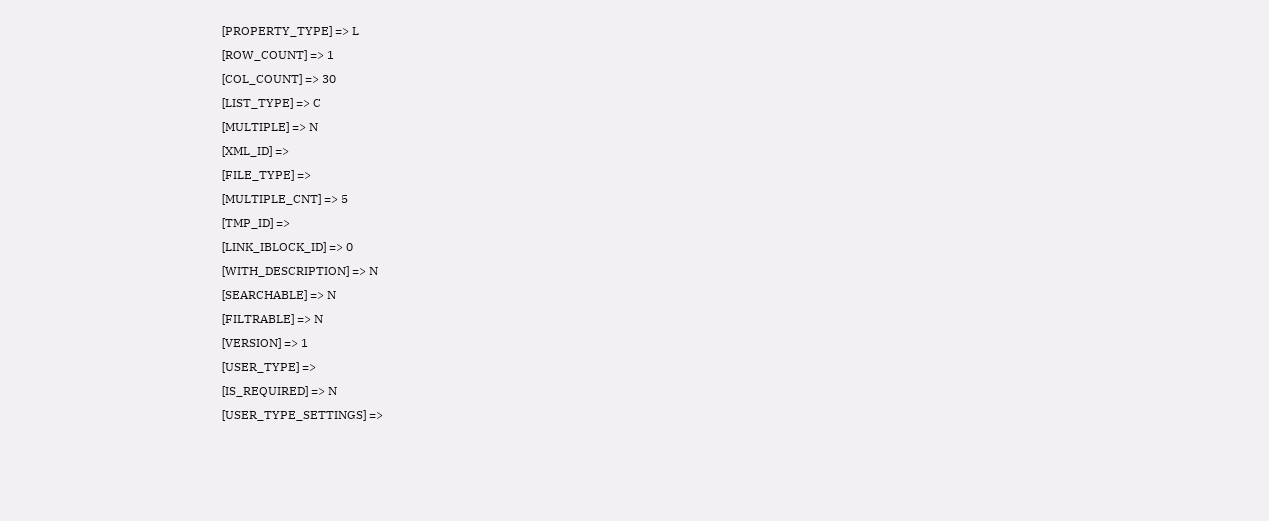[PROPERTY_TYPE] => L
[ROW_COUNT] => 1
[COL_COUNT] => 30
[LIST_TYPE] => C
[MULTIPLE] => N
[XML_ID] =>
[FILE_TYPE] =>
[MULTIPLE_CNT] => 5
[TMP_ID] =>
[LINK_IBLOCK_ID] => 0
[WITH_DESCRIPTION] => N
[SEARCHABLE] => N
[FILTRABLE] => N
[VERSION] => 1
[USER_TYPE] =>
[IS_REQUIRED] => N
[USER_TYPE_SETTINGS] =>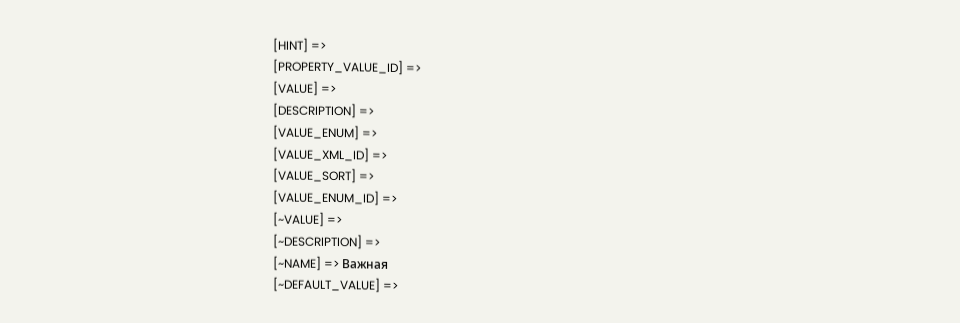[HINT] =>
[PROPERTY_VALUE_ID] =>
[VALUE] =>
[DESCRIPTION] =>
[VALUE_ENUM] =>
[VALUE_XML_ID] =>
[VALUE_SORT] =>
[VALUE_ENUM_ID] =>
[~VALUE] =>
[~DESCRIPTION] =>
[~NAME] => Важная
[~DEFAULT_VALUE] =>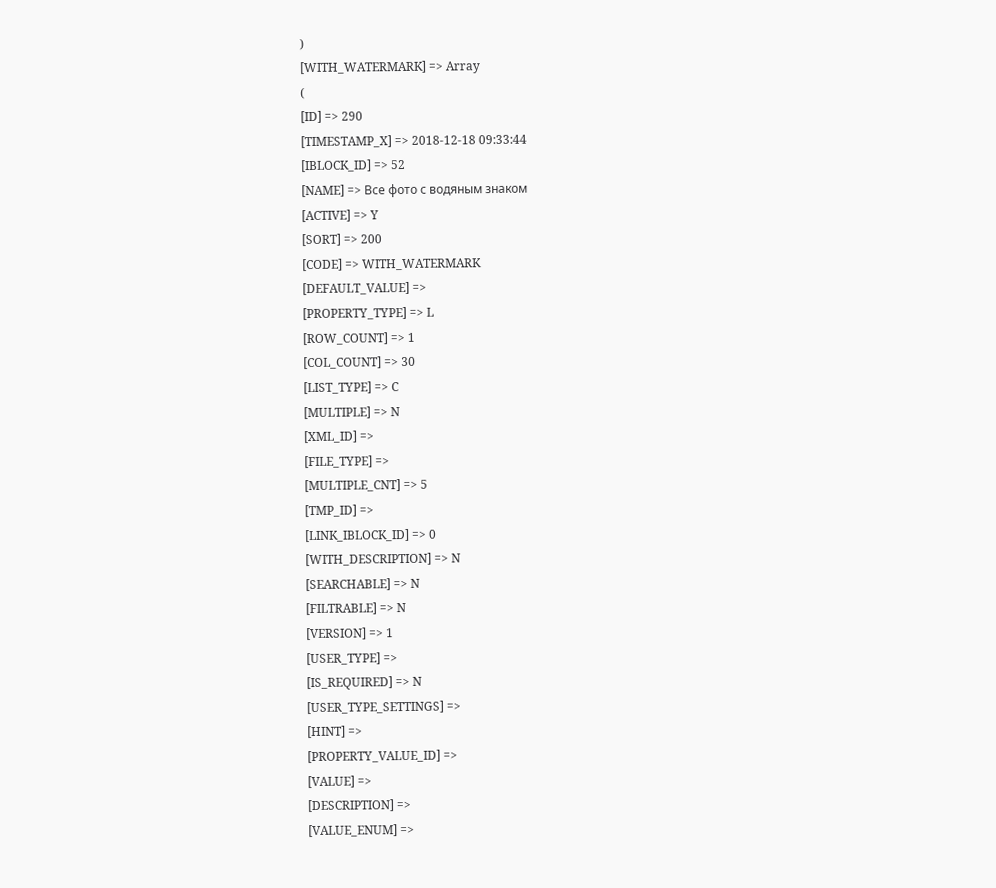)
[WITH_WATERMARK] => Array
(
[ID] => 290
[TIMESTAMP_X] => 2018-12-18 09:33:44
[IBLOCK_ID] => 52
[NAME] => Все фото с водяным знаком
[ACTIVE] => Y
[SORT] => 200
[CODE] => WITH_WATERMARK
[DEFAULT_VALUE] =>
[PROPERTY_TYPE] => L
[ROW_COUNT] => 1
[COL_COUNT] => 30
[LIST_TYPE] => C
[MULTIPLE] => N
[XML_ID] =>
[FILE_TYPE] =>
[MULTIPLE_CNT] => 5
[TMP_ID] =>
[LINK_IBLOCK_ID] => 0
[WITH_DESCRIPTION] => N
[SEARCHABLE] => N
[FILTRABLE] => N
[VERSION] => 1
[USER_TYPE] =>
[IS_REQUIRED] => N
[USER_TYPE_SETTINGS] =>
[HINT] =>
[PROPERTY_VALUE_ID] =>
[VALUE] =>
[DESCRIPTION] =>
[VALUE_ENUM] =>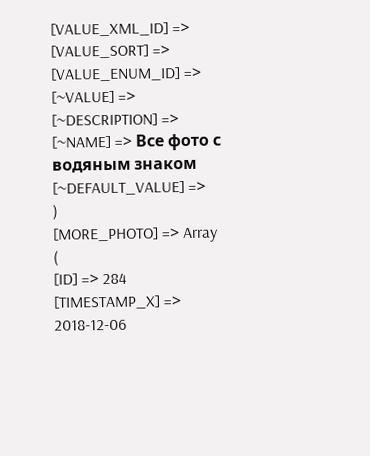[VALUE_XML_ID] =>
[VALUE_SORT] =>
[VALUE_ENUM_ID] =>
[~VALUE] =>
[~DESCRIPTION] =>
[~NAME] => Все фото с водяным знаком
[~DEFAULT_VALUE] =>
)
[MORE_PHOTO] => Array
(
[ID] => 284
[TIMESTAMP_X] => 2018-12-06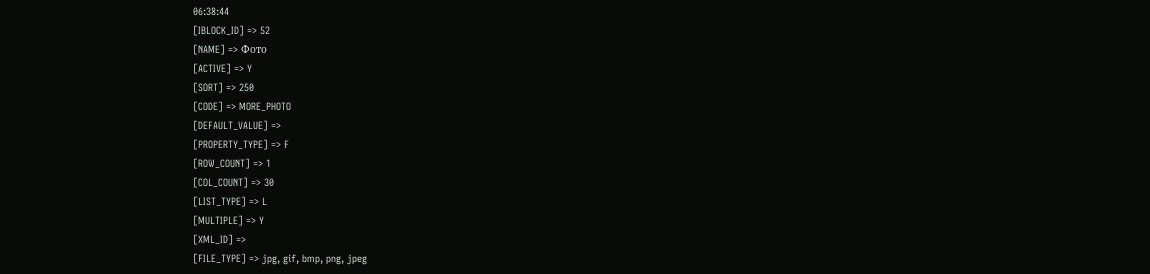06:38:44
[IBLOCK_ID] => 52
[NAME] => Фото
[ACTIVE] => Y
[SORT] => 250
[CODE] => MORE_PHOTO
[DEFAULT_VALUE] =>
[PROPERTY_TYPE] => F
[ROW_COUNT] => 1
[COL_COUNT] => 30
[LIST_TYPE] => L
[MULTIPLE] => Y
[XML_ID] =>
[FILE_TYPE] => jpg, gif, bmp, png, jpeg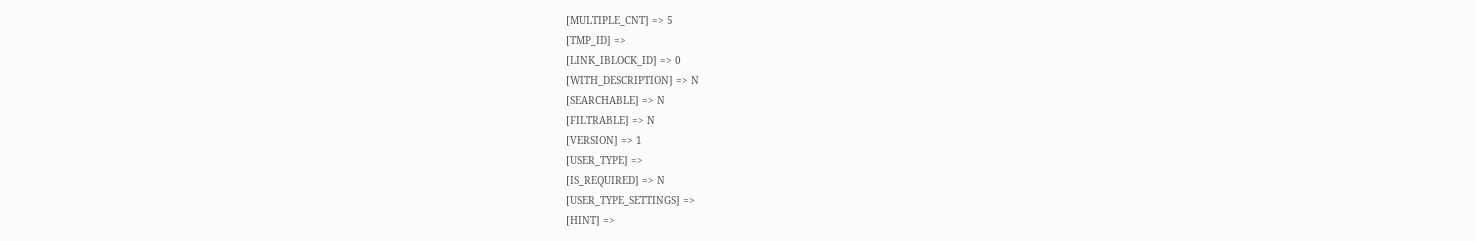[MULTIPLE_CNT] => 5
[TMP_ID] =>
[LINK_IBLOCK_ID] => 0
[WITH_DESCRIPTION] => N
[SEARCHABLE] => N
[FILTRABLE] => N
[VERSION] => 1
[USER_TYPE] =>
[IS_REQUIRED] => N
[USER_TYPE_SETTINGS] =>
[HINT] =>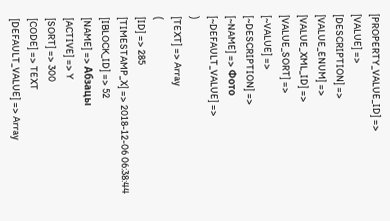[PROPERTY_VALUE_ID] =>
[VALUE] =>
[DESCRIPTION] =>
[VALUE_ENUM] =>
[VALUE_XML_ID] =>
[VALUE_SORT] =>
[~VALUE] =>
[~DESCRIPTION] =>
[~NAME] => Фото
[~DEFAULT_VALUE] =>
)
[TEXT] => Array
(
[ID] => 285
[TIMESTAMP_X] => 2018-12-06 06:38:44
[IBLOCK_ID] => 52
[NAME] => Абзацы
[ACTIVE] => Y
[SORT] => 300
[CODE] => TEXT
[DEFAULT_VALUE] => Array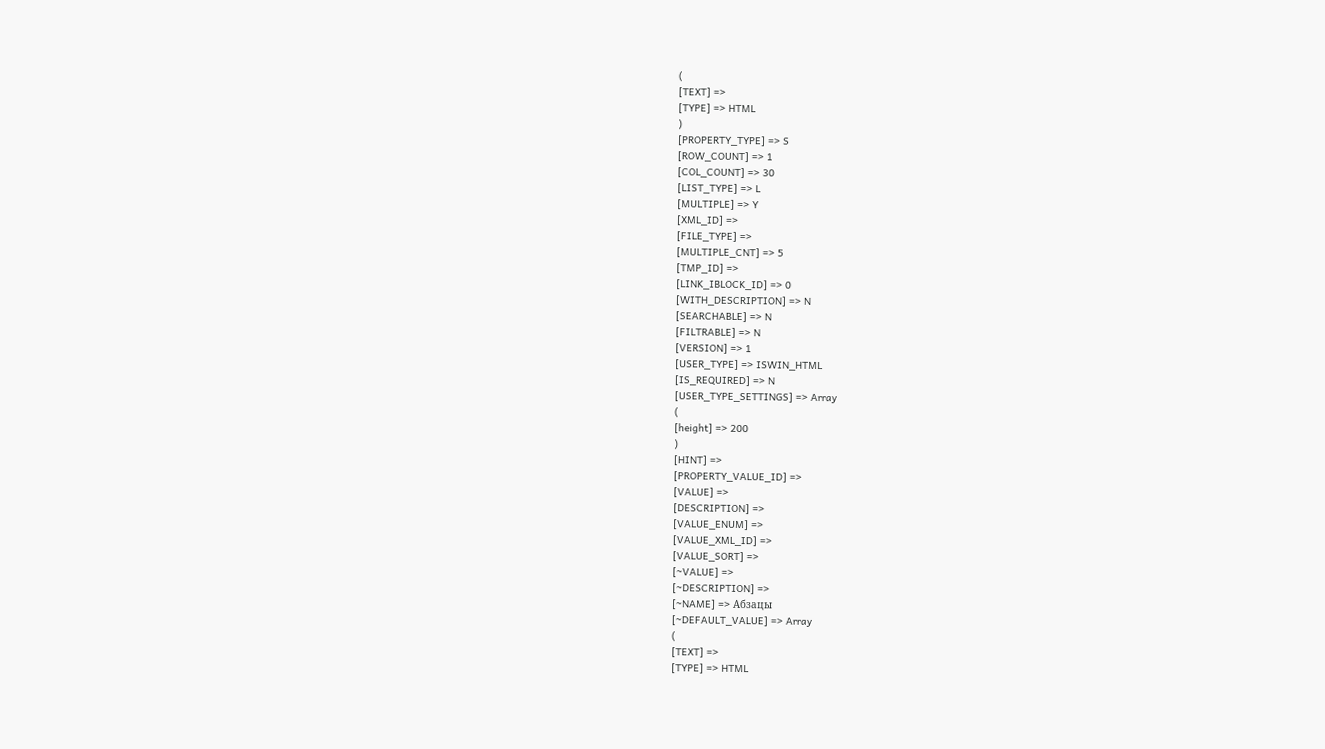(
[TEXT] =>
[TYPE] => HTML
)
[PROPERTY_TYPE] => S
[ROW_COUNT] => 1
[COL_COUNT] => 30
[LIST_TYPE] => L
[MULTIPLE] => Y
[XML_ID] =>
[FILE_TYPE] =>
[MULTIPLE_CNT] => 5
[TMP_ID] =>
[LINK_IBLOCK_ID] => 0
[WITH_DESCRIPTION] => N
[SEARCHABLE] => N
[FILTRABLE] => N
[VERSION] => 1
[USER_TYPE] => ISWIN_HTML
[IS_REQUIRED] => N
[USER_TYPE_SETTINGS] => Array
(
[height] => 200
)
[HINT] =>
[PROPERTY_VALUE_ID] =>
[VALUE] =>
[DESCRIPTION] =>
[VALUE_ENUM] =>
[VALUE_XML_ID] =>
[VALUE_SORT] =>
[~VALUE] =>
[~DESCRIPTION] =>
[~NAME] => Абзацы
[~DEFAULT_VALUE] => Array
(
[TEXT] =>
[TYPE] => HTML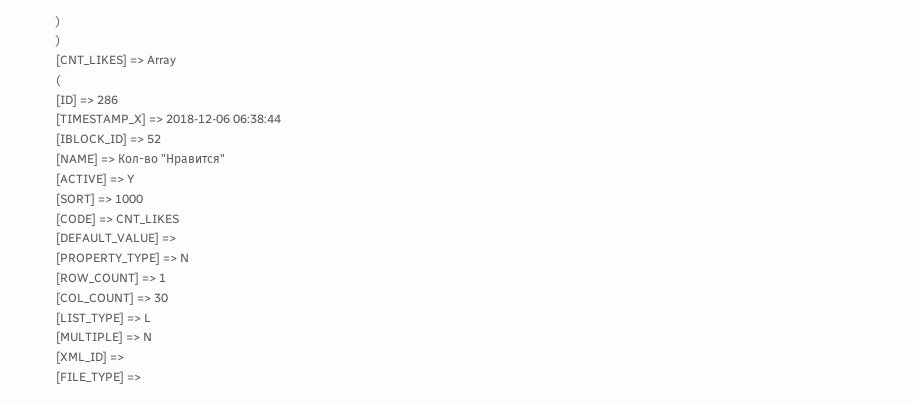)
)
[CNT_LIKES] => Array
(
[ID] => 286
[TIMESTAMP_X] => 2018-12-06 06:38:44
[IBLOCK_ID] => 52
[NAME] => Кол-во "Нравится"
[ACTIVE] => Y
[SORT] => 1000
[CODE] => CNT_LIKES
[DEFAULT_VALUE] =>
[PROPERTY_TYPE] => N
[ROW_COUNT] => 1
[COL_COUNT] => 30
[LIST_TYPE] => L
[MULTIPLE] => N
[XML_ID] =>
[FILE_TYPE] =>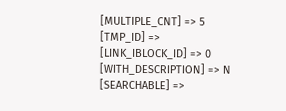[MULTIPLE_CNT] => 5
[TMP_ID] =>
[LINK_IBLOCK_ID] => 0
[WITH_DESCRIPTION] => N
[SEARCHABLE] =>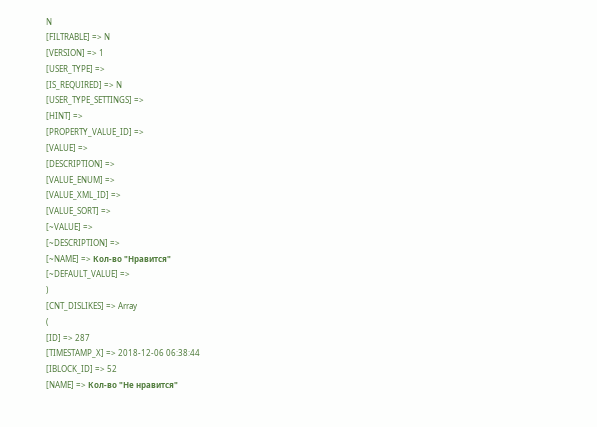N
[FILTRABLE] => N
[VERSION] => 1
[USER_TYPE] =>
[IS_REQUIRED] => N
[USER_TYPE_SETTINGS] =>
[HINT] =>
[PROPERTY_VALUE_ID] =>
[VALUE] =>
[DESCRIPTION] =>
[VALUE_ENUM] =>
[VALUE_XML_ID] =>
[VALUE_SORT] =>
[~VALUE] =>
[~DESCRIPTION] =>
[~NAME] => Кол-во "Нравится"
[~DEFAULT_VALUE] =>
)
[CNT_DISLIKES] => Array
(
[ID] => 287
[TIMESTAMP_X] => 2018-12-06 06:38:44
[IBLOCK_ID] => 52
[NAME] => Кол-во "Не нравится"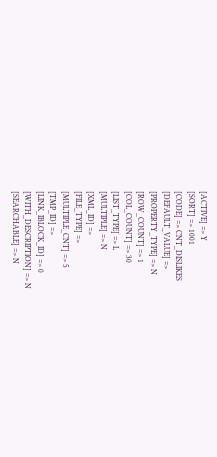[ACTIVE] => Y
[SORT] => 1001
[CODE] => CNT_DISLIKES
[DEFAULT_VALUE] =>
[PROPERTY_TYPE] => N
[ROW_COUNT] => 1
[COL_COUNT] => 30
[LIST_TYPE] => L
[MULTIPLE] => N
[XML_ID] =>
[FILE_TYPE] =>
[MULTIPLE_CNT] => 5
[TMP_ID] =>
[LINK_IBLOCK_ID] => 0
[WITH_DESCRIPTION] => N
[SEARCHABLE] => N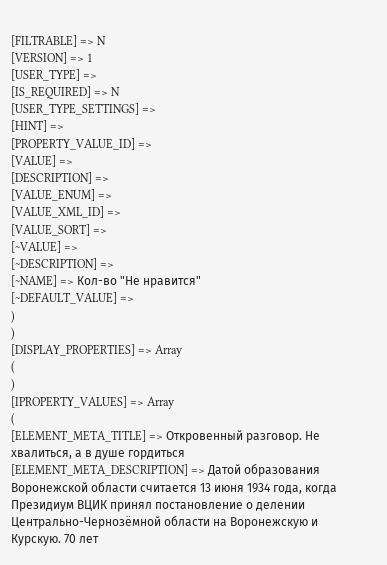[FILTRABLE] => N
[VERSION] => 1
[USER_TYPE] =>
[IS_REQUIRED] => N
[USER_TYPE_SETTINGS] =>
[HINT] =>
[PROPERTY_VALUE_ID] =>
[VALUE] =>
[DESCRIPTION] =>
[VALUE_ENUM] =>
[VALUE_XML_ID] =>
[VALUE_SORT] =>
[~VALUE] =>
[~DESCRIPTION] =>
[~NAME] => Кол-во "Не нравится"
[~DEFAULT_VALUE] =>
)
)
[DISPLAY_PROPERTIES] => Array
(
)
[IPROPERTY_VALUES] => Array
(
[ELEMENT_META_TITLE] => Откровенный разговор. Не хвалиться, а в душе гордиться
[ELEMENT_META_DESCRIPTION] => Датой образования Воронежской области считается 13 июня 1934 года, когда Президиум ВЦИК принял постановление о делении Центрально-Чернозёмной области на Воронежскую и Курскую. 70 лет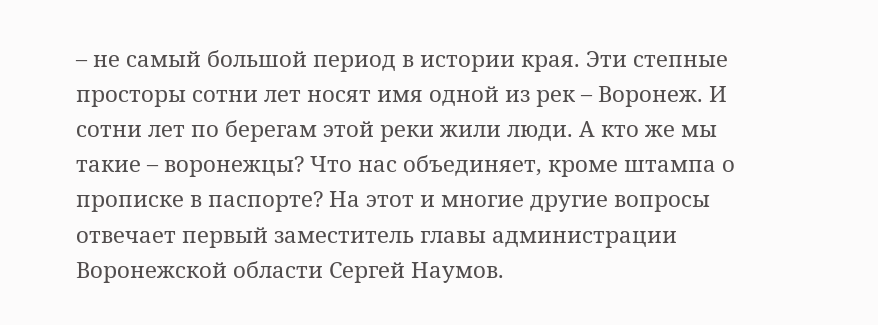– не самый большой период в истории края. Эти степные просторы сотни лет носят имя одной из рек – Воронеж. И сотни лет по берегам этой реки жили люди. А кто же мы такие – воронежцы? Что нас объединяет, кроме штампа о прописке в паспорте? На этот и многие другие вопросы отвечает первый заместитель главы администрации Воронежской области Сергей Наумов.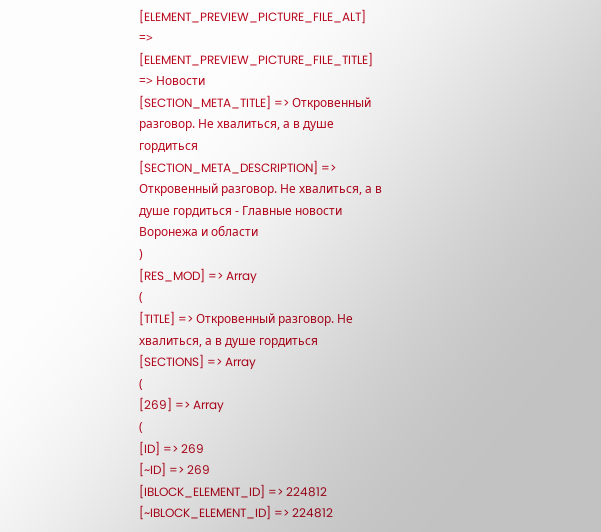[ELEMENT_PREVIEW_PICTURE_FILE_ALT] =>
[ELEMENT_PREVIEW_PICTURE_FILE_TITLE] => Новости
[SECTION_META_TITLE] => Откровенный разговор. Не хвалиться, а в душе гордиться
[SECTION_META_DESCRIPTION] => Откровенный разговор. Не хвалиться, а в душе гордиться - Главные новости Воронежа и области
)
[RES_MOD] => Array
(
[TITLE] => Откровенный разговор. Не хвалиться, а в душе гордиться
[SECTIONS] => Array
(
[269] => Array
(
[ID] => 269
[~ID] => 269
[IBLOCK_ELEMENT_ID] => 224812
[~IBLOCK_ELEMENT_ID] => 224812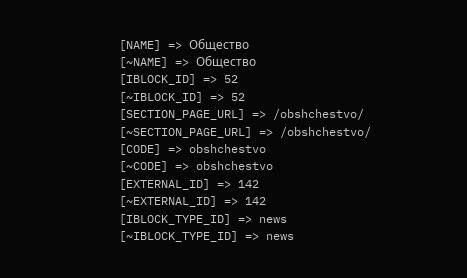[NAME] => Общество
[~NAME] => Общество
[IBLOCK_ID] => 52
[~IBLOCK_ID] => 52
[SECTION_PAGE_URL] => /obshchestvo/
[~SECTION_PAGE_URL] => /obshchestvo/
[CODE] => obshchestvo
[~CODE] => obshchestvo
[EXTERNAL_ID] => 142
[~EXTERNAL_ID] => 142
[IBLOCK_TYPE_ID] => news
[~IBLOCK_TYPE_ID] => news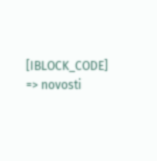[IBLOCK_CODE] => novosti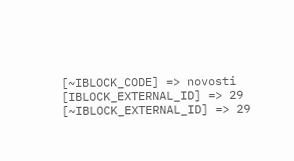[~IBLOCK_CODE] => novosti
[IBLOCK_EXTERNAL_ID] => 29
[~IBLOCK_EXTERNAL_ID] => 29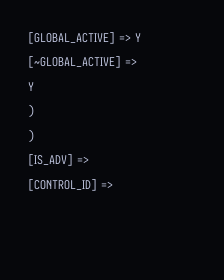[GLOBAL_ACTIVE] => Y
[~GLOBAL_ACTIVE] => Y
)
)
[IS_ADV] =>
[CONTROL_ID] =>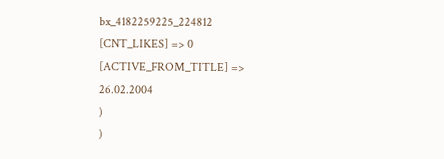bx_4182259225_224812
[CNT_LIKES] => 0
[ACTIVE_FROM_TITLE] => 26.02.2004
)
)